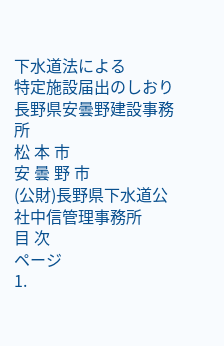下水道法による
特定施設届出のしおり
長野県安曇野建設事務所
松 本 市
安 曇 野 市
(公財)長野県下水道公社中信管理事務所
目 次
ページ
1.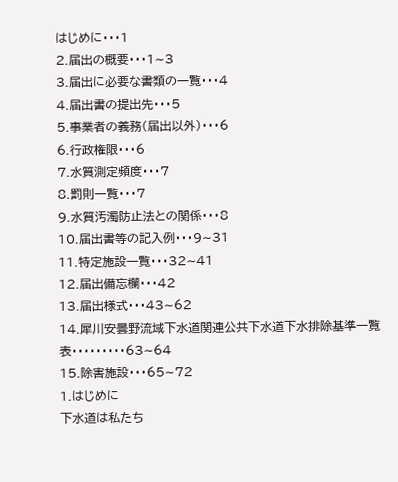はじめに・・・1
2.届出の概要・・・1∼3
3.届出に必要な書類の一覧・・・4
4.届出書の提出先・・・5
5.事業者の義務(届出以外)・・・6
6.行政権限・・・6
7.水質測定頻度・・・7
8.罰則一覧・・・7
9.水質汚濁防止法との関係・・・8
10.届出書等の記入例・・・9∼31
11.特定施設一覧・・・32∼41
12.届出備忘欄・・・42
13.届出様式・・・43∼62
14.犀川安曇野流域下水道関連公共下水道下水排除基準一覧表・・・・・・・・・63∼64
15.除害施設・・・65∼72
1.はじめに
下水道は私たち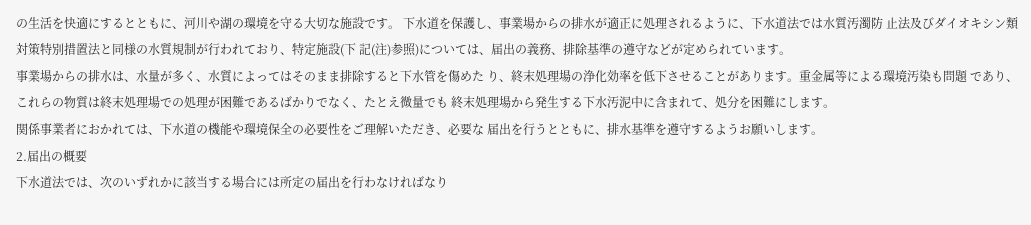の生活を快適にするとともに、河川や湖の環境を守る大切な施設です。 下水道を保護し、事業場からの排水が適正に処理されるように、下水道法では水質汚濁防 止法及びダイオキシン類対策特別措置法と同様の水質規制が行われており、特定施設(下 記(注)参照)については、届出の義務、排除基準の遵守などが定められています。
事業場からの排水は、水量が多く、水質によってはそのまま排除すると下水管を傷めた り、終末処理場の浄化効率を低下させることがあります。重金属等による環境汚染も問題 であり、これらの物質は終末処理場での処理が困難であるばかりでなく、たとえ微量でも 終末処理場から発生する下水汚泥中に含まれて、処分を困難にします。
関係事業者におかれては、下水道の機能や環境保全の必要性をご理解いただき、必要な 届出を行うとともに、排水基準を遵守するようお願いします。
2.届出の概要
下水道法では、次のいずれかに該当する場合には所定の届出を行わなければなり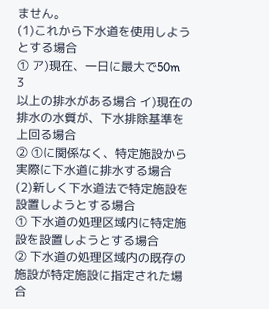ません。
(1)これから下水道を使用しようとする場合
① ア)現在、一日に最大で50m
3
以上の排水がある場合 イ)現在の排水の水質が、下水排除基準を上回る場合
② ①に関係なく、特定施設から実際に下水道に排水する場合
(2)新しく下水道法で特定施設を設置しようとする場合
① 下水道の処理区域内に特定施設を設置しようとする場合
② 下水道の処理区域内の既存の施設が特定施設に指定された場合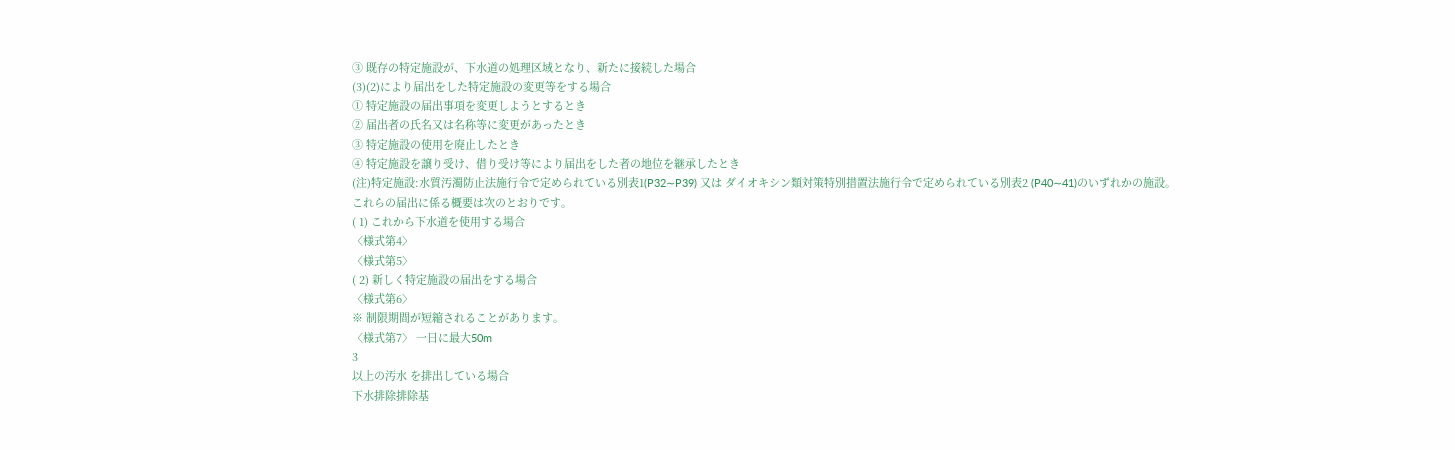③ 既存の特定施設が、下水道の処理区域となり、新たに接続した場合
(3)(2)により届出をした特定施設の変更等をする場合
① 特定施設の届出事項を変更しようとするとき
② 届出者の氏名又は名称等に変更があったとき
③ 特定施設の使用を廃止したとき
④ 特定施設を譲り受け、借り受け等により届出をした者の地位を継承したとき
(注)特定施設:水質汚濁防止法施行令で定められている別表1(P32∼P39) 又は ダイオキシン類対策特別措置法施行令で定められている別表2 (P40∼41)のいずれかの施設。
これらの届出に係る概要は次のとおりです。
( 1) これから下水道を使用する場合
〈様式第4〉
〈様式第5〉
( 2) 新しく特定施設の届出をする場合
〈様式第6〉
※ 制限期間が短縮されることがあります。
〈様式第7〉 一日に最大50m
3
以上の汚水 を排出している場合
下水排除排除基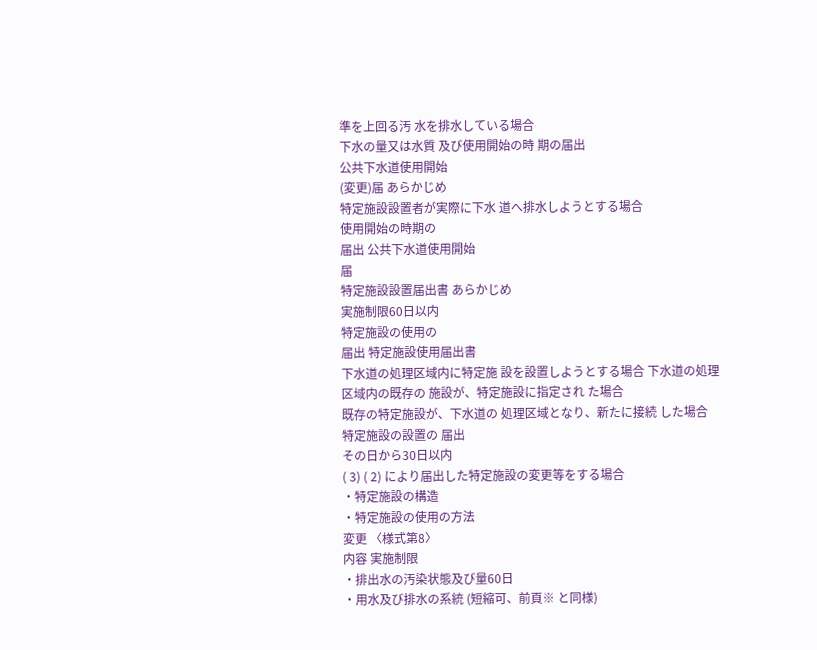準を上回る汚 水を排水している場合
下水の量又は水質 及び使用開始の時 期の届出
公共下水道使用開始
(変更)届 あらかじめ
特定施設設置者が実際に下水 道へ排水しようとする場合
使用開始の時期の
届出 公共下水道使用開始
届
特定施設設置届出書 あらかじめ
実施制限60日以内
特定施設の使用の
届出 特定施設使用届出書
下水道の処理区域内に特定施 設を設置しようとする場合 下水道の処理区域内の既存の 施設が、特定施設に指定され た場合
既存の特定施設が、下水道の 処理区域となり、新たに接続 した場合
特定施設の設置の 届出
その日から30日以内
( 3) ( 2) により届出した特定施設の変更等をする場合
・特定施設の構造
・特定施設の使用の方法
変更 〈様式第8〉
内容 実施制限
・排出水の汚染状態及び量60日
・用水及び排水の系統 (短縮可、前頁※ と同様)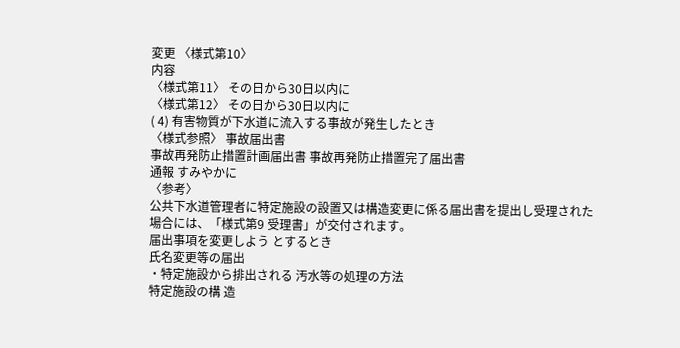変更 〈様式第10〉
内容
〈様式第11〉 その日から30日以内に
〈様式第12〉 その日から30日以内に
( 4) 有害物質が下水道に流入する事故が発生したとき
〈様式参照〉 事故届出書
事故再発防止措置計画届出書 事故再発防止措置完了届出書
通報 すみやかに
〈参考〉
公共下水道管理者に特定施設の設置又は構造変更に係る届出書を提出し受理された
場合には、「様式第9 受理書」が交付されます。
届出事項を変更しよう とするとき
氏名変更等の届出
・特定施設から排出される 汚水等の処理の方法
特定施設の構 造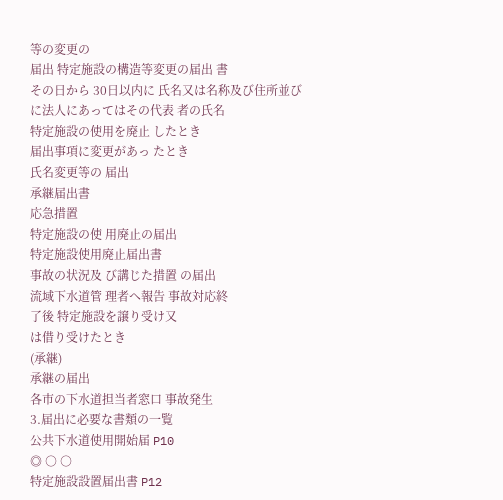等の変更の
届出 特定施設の構造等変更の届出 書
その日から 30日以内に 氏名又は名称及び住所並び
に法人にあってはその代表 者の氏名
特定施設の使用を廃止 したとき
届出事項に変更があっ たとき
氏名変更等の 届出
承継届出書
応急措置
特定施設の使 用廃止の届出
特定施設使用廃止届出書
事故の状況及 び講じた措置 の届出
流域下水道管 理者へ報告 事故対応終
了後 特定施設を譲り受け又
は借り受けたとき
(承継)
承継の届出
各市の下水道担当者窓口 事故発生
3.届出に必要な書類の一覧
公共下水道使用開始届 P10
◎ ○ ○
特定施設設置届出書 P12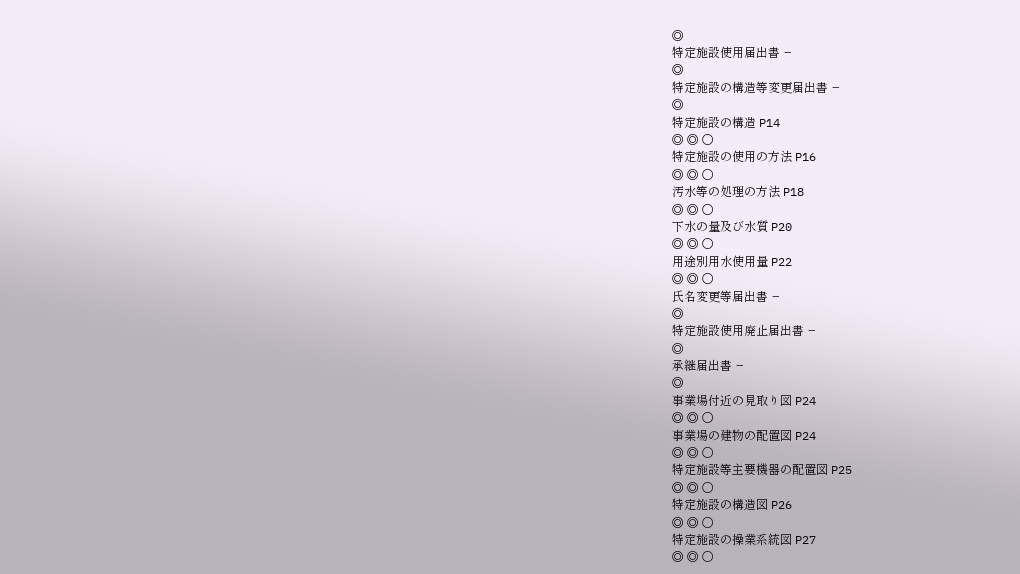◎
特定施設使用届出書 −
◎
特定施設の構造等変更届出書 −
◎
特定施設の構造 P14
◎ ◎ ○
特定施設の使用の方法 P16
◎ ◎ ○
汚水等の処理の方法 P18
◎ ◎ ○
下水の量及び水質 P20
◎ ◎ ○
用途別用水使用量 P22
◎ ◎ ○
氏名変更等届出書 −
◎
特定施設使用廃止届出書 −
◎
承継届出書 −
◎
事業場付近の見取り図 P24
◎ ◎ ○
事業場の建物の配置図 P24
◎ ◎ ○
特定施設等主要機器の配置図 P25
◎ ◎ ○
特定施設の構造図 P26
◎ ◎ ○
特定施設の操業系統図 P27
◎ ◎ ○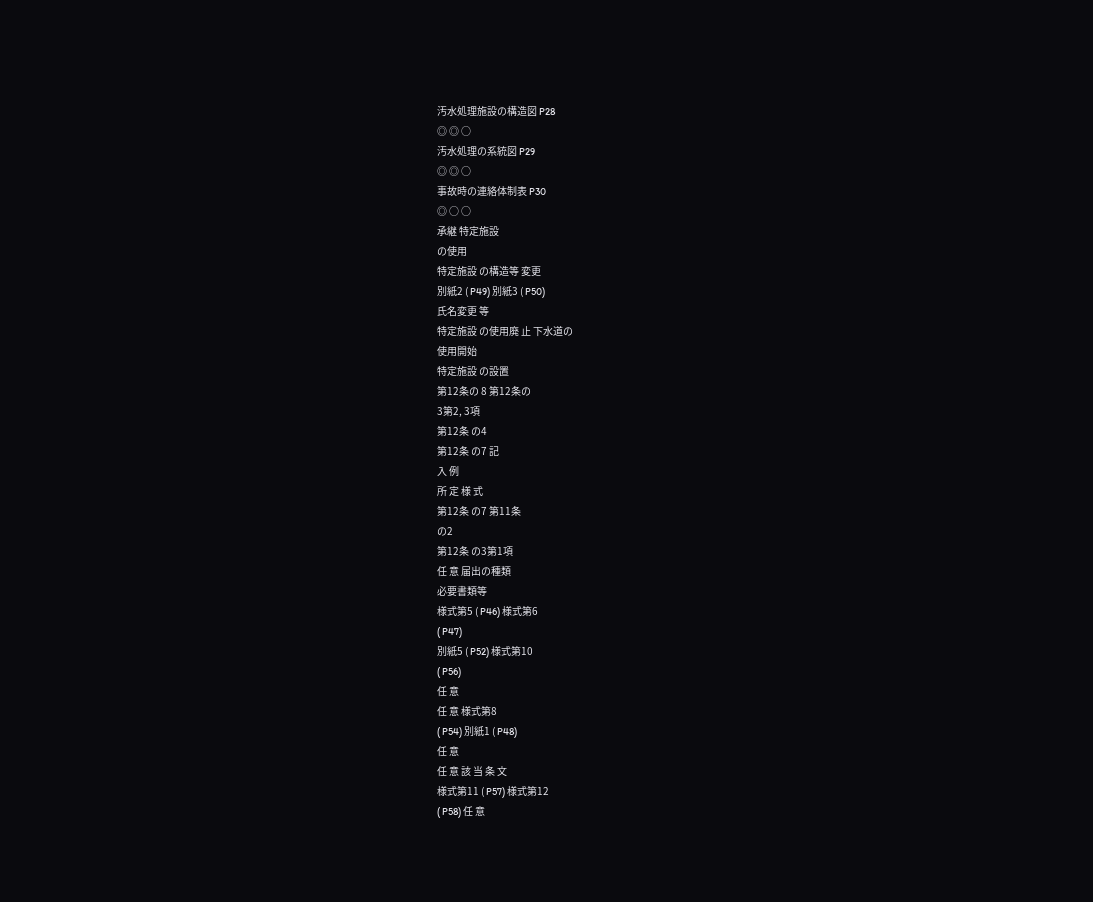汚水処理施設の構造図 P28
◎ ◎ ○
汚水処理の系統図 P29
◎ ◎ ○
事故時の連絡体制表 P30
◎ ○ ○
承継 特定施設
の使用
特定施設 の構造等 変更
別紙2 ( P49) 別紙3 ( P50)
氏名変更 等
特定施設 の使用廃 止 下水道の
使用開始
特定施設 の設置
第12条の 8 第12条の
3第2, 3項
第12条 の4
第12条 の7 記
入 例
所 定 様 式
第12条 の7 第11条
の2
第12条 の3第1項
任 意 届出の種類
必要書類等
様式第5 ( P46) 様式第6
( P47)
別紙5 ( P52) 様式第10
( P56)
任 意
任 意 様式第8
( P54) 別紙1 ( P48)
任 意
任 意 該 当 条 文
様式第11 ( P57) 様式第12
( P58) 任 意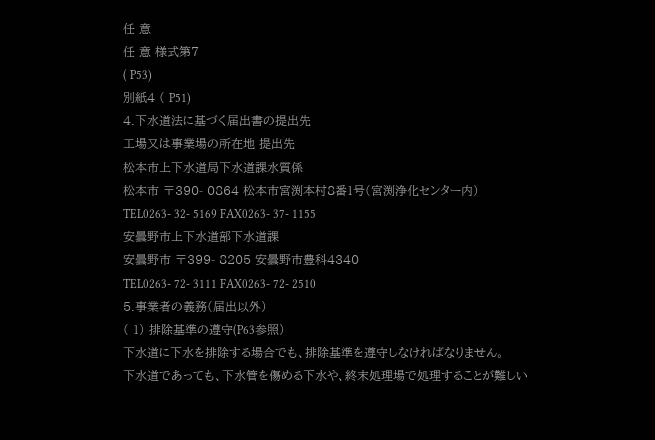任 意
任 意 様式第7
( P53)
別紙4 ( P51)
4.下水道法に基づく届出書の提出先
工場又は事業場の所在地 提出先
松本市上下水道局下水道課水質係
松本市 〒390- 0864 松本市宮渕本村8番1号(宮渕浄化センター内)
TEL0263- 32- 5169 FAX0263- 37- 1155
安曇野市上下水道部下水道課
安曇野市 〒399- 8205 安曇野市豊科4340
TEL0263- 72- 3111 FAX0263- 72- 2510
5.事業者の義務(届出以外)
( 1) 排除基準の遵守(P63参照)
下水道に下水を排除する場合でも、排除基準を遵守しなければなりません。
下水道であっても、下水管を傷める下水や、終末処理場で処理することが難しい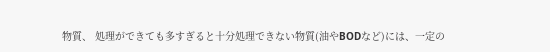物質、 処理ができても多すぎると十分処理できない物質(油やBODなど)には、一定の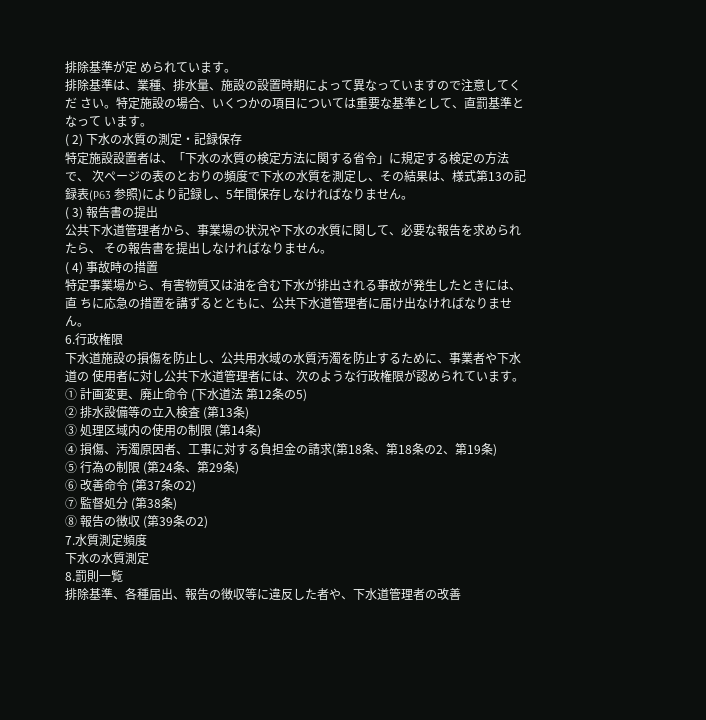排除基準が定 められています。
排除基準は、業種、排水量、施設の設置時期によって異なっていますので注意してくだ さい。特定施設の場合、いくつかの項目については重要な基準として、直罰基準となって います。
( 2) 下水の水質の測定・記録保存
特定施設設置者は、「下水の水質の検定方法に関する省令」に規定する検定の方法で、 次ページの表のとおりの頻度で下水の水質を測定し、その結果は、様式第13の記録表(P63 参照)により記録し、5年間保存しなければなりません。
( 3) 報告書の提出
公共下水道管理者から、事業場の状況や下水の水質に関して、必要な報告を求められたら、 その報告書を提出しなければなりません。
( 4) 事故時の措置
特定事業場から、有害物質又は油を含む下水が排出される事故が発生したときには、直 ちに応急の措置を講ずるとともに、公共下水道管理者に届け出なければなりません。
6.行政権限
下水道施設の損傷を防止し、公共用水域の水質汚濁を防止するために、事業者や下水道の 使用者に対し公共下水道管理者には、次のような行政権限が認められています。
① 計画変更、廃止命令 (下水道法 第12条の5)
② 排水設備等の立入検査 (第13条)
③ 処理区域内の使用の制限 (第14条)
④ 損傷、汚濁原因者、工事に対する負担金の請求(第18条、第18条の2、第19条)
⑤ 行為の制限 (第24条、第29条)
⑥ 改善命令 (第37条の2)
⑦ 監督処分 (第38条)
⑧ 報告の徴収 (第39条の2)
7.水質測定頻度
下水の水質測定
8.罰則一覧
排除基準、各種届出、報告の徴収等に違反した者や、下水道管理者の改善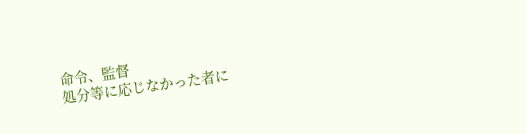命令、監督
処分等に応じなかった者に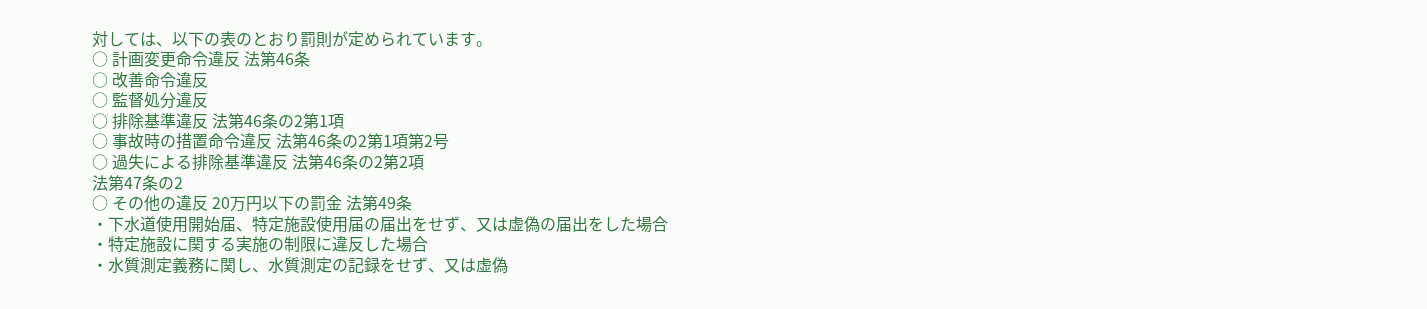対しては、以下の表のとおり罰則が定められています。
○ 計画変更命令違反 法第46条
○ 改善命令違反
○ 監督処分違反
○ 排除基準違反 法第46条の2第1項
○ 事故時の措置命令違反 法第46条の2第1項第2号
○ 過失による排除基準違反 法第46条の2第2項
法第47条の2
○ その他の違反 20万円以下の罰金 法第49条
・下水道使用開始届、特定施設使用届の届出をせず、又は虚偽の届出をした場合
・特定施設に関する実施の制限に違反した場合
・水質測定義務に関し、水質測定の記録をせず、又は虚偽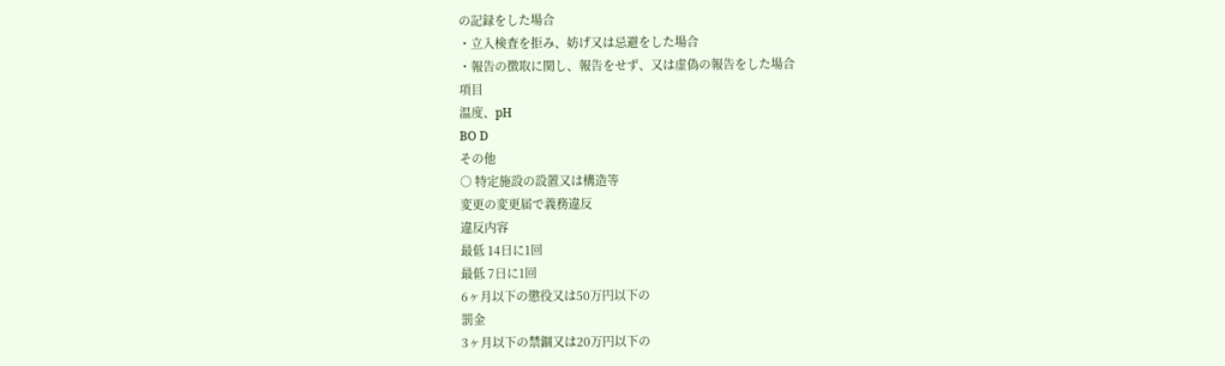の記録をした場合
・立入検査を拒み、妨げ又は忌避をした場合
・報告の徴取に関し、報告をせず、又は虚偽の報告をした場合
項目
温度、pH
BO D
その他
○ 特定施設の設置又は構造等
変更の変更届で義務違反
違反内容
最低 14日に1回
最低 7日に1回
6ヶ月以下の懲役又は50万円以下の
罰金
3ヶ月以下の禁錮又は20万円以下の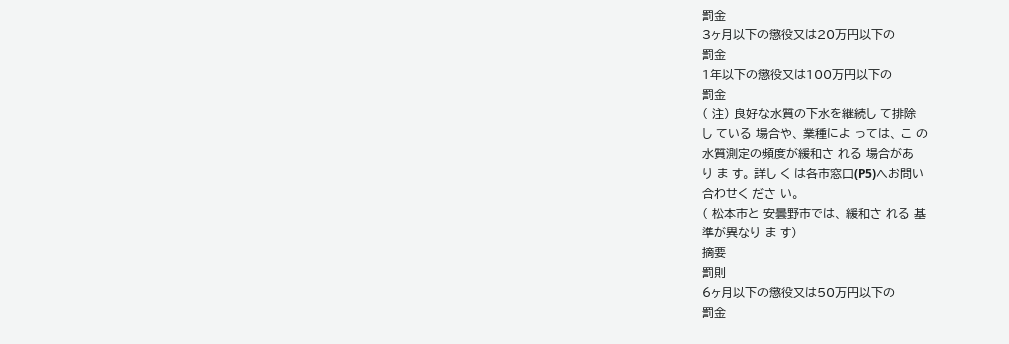罰金
3ヶ月以下の懲役又は20万円以下の
罰金
1年以下の懲役又は100万円以下の
罰金
( 注) 良好な水質の下水を継続し て排除
し ている 場合や、 業種によ っては、 こ の
水質測定の頻度が緩和さ れる 場合があ
り ま す。 詳し く は各市窓口(P5)へお問い
合わせく ださ い。
( 松本市と 安曇野市では、 緩和さ れる 基
準が異なり ま す)
摘要
罰則
6ヶ月以下の懲役又は50万円以下の
罰金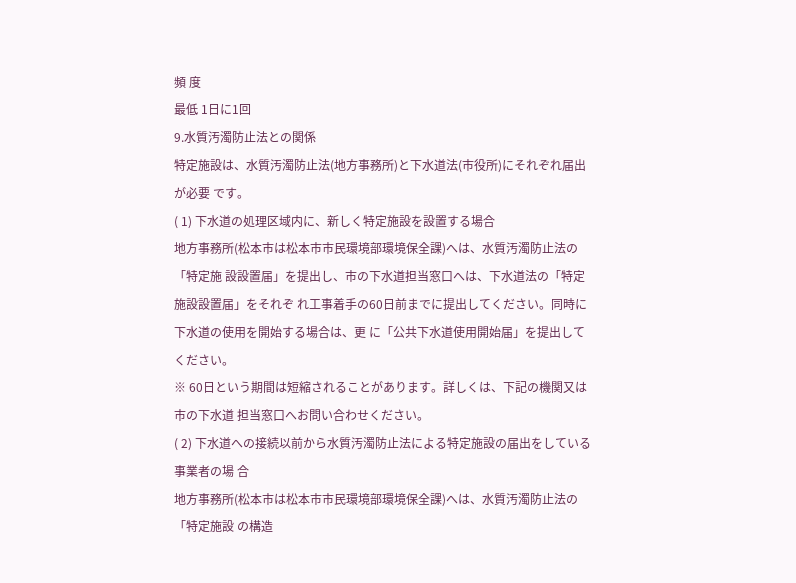頻 度
最低 1日に1回
9.水質汚濁防止法との関係
特定施設は、水質汚濁防止法(地方事務所)と下水道法(市役所)にそれぞれ届出が必要 です。
( 1) 下水道の処理区域内に、新しく特定施設を設置する場合
地方事務所(松本市は松本市市民環境部環境保全課)へは、水質汚濁防止法の「特定施 設設置届」を提出し、市の下水道担当窓口へは、下水道法の「特定施設設置届」をそれぞ れ工事着手の60日前までに提出してください。同時に下水道の使用を開始する場合は、更 に「公共下水道使用開始届」を提出してください。
※ 60日という期間は短縮されることがあります。詳しくは、下記の機関又は市の下水道 担当窓口へお問い合わせください。
( 2) 下水道への接続以前から水質汚濁防止法による特定施設の届出をしている事業者の場 合
地方事務所(松本市は松本市市民環境部環境保全課)へは、水質汚濁防止法の「特定施設 の構造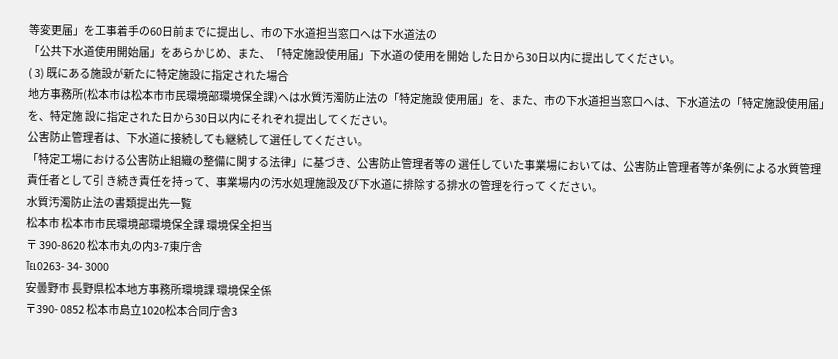等変更届」を工事着手の60日前までに提出し、市の下水道担当窓口へは下水道法の
「公共下水道使用開始届」をあらかじめ、また、「特定施設使用届」下水道の使用を開始 した日から30日以内に提出してください。
( 3) 既にある施設が新たに特定施設に指定された場合
地方事務所(松本市は松本市市民環境部環境保全課)へは水質汚濁防止法の「特定施設 使用届」を、また、市の下水道担当窓口へは、下水道法の「特定施設使用届」を、特定施 設に指定された日から30日以内にそれぞれ提出してください。
公害防止管理者は、下水道に接続しても継続して選任してください。
「特定工場における公害防止組織の整備に関する法律」に基づき、公害防止管理者等の 選任していた事業場においては、公害防止管理者等が条例による水質管理責任者として引 き続き責任を持って、事業場内の汚水処理施設及び下水道に排除する排水の管理を行って ください。
水質汚濁防止法の書類提出先一覧
松本市 松本市市民環境部環境保全課 環境保全担当
〒 390-8620 松本市丸の内3-7東庁舎
℡0263- 34- 3000
安曇野市 長野県松本地方事務所環境課 環境保全係
〒390- 0852 松本市島立1020松本合同庁舎3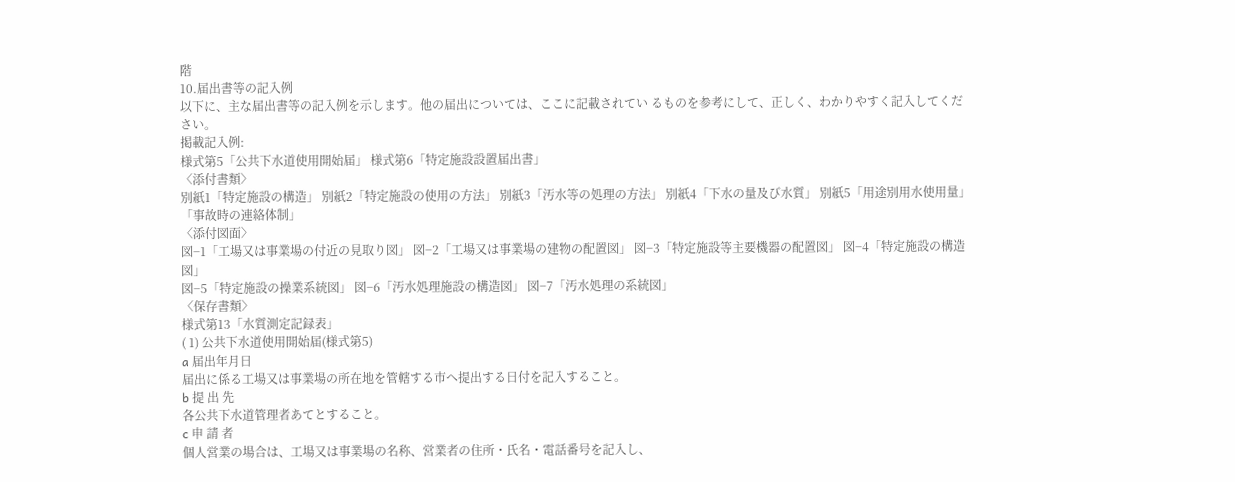階
10.届出書等の記入例
以下に、主な届出書等の記入例を示します。他の届出については、ここに記載されてい るものを参考にして、正しく、わかりやすく記入してください。
掲載記入例:
様式第5「公共下水道使用開始届」 様式第6「特定施設設置届出書」
〈添付書類〉
別紙1「特定施設の構造」 別紙2「特定施設の使用の方法」 別紙3「汚水等の処理の方法」 別紙4「下水の量及び水質」 別紙5「用途別用水使用量」
「事故時の連絡体制」
〈添付図面〉
図−1「工場又は事業場の付近の見取り図」 図−2「工場又は事業場の建物の配置図」 図−3「特定施設等主要機器の配置図」 図−4「特定施設の構造図」
図−5「特定施設の操業系統図」 図−6「汚水処理施設の構造図」 図−7「汚水処理の系統図」
〈保存書類〉
様式第13「水質測定記録表」
( 1) 公共下水道使用開始届(様式第5)
a 届出年月日
届出に係る工場又は事業場の所在地を管轄する市へ提出する日付を記入すること。
b 提 出 先
各公共下水道管理者あてとすること。
c 申 請 者
個人営業の場合は、工場又は事業場の名称、営業者の住所・氏名・電話番号を記入し、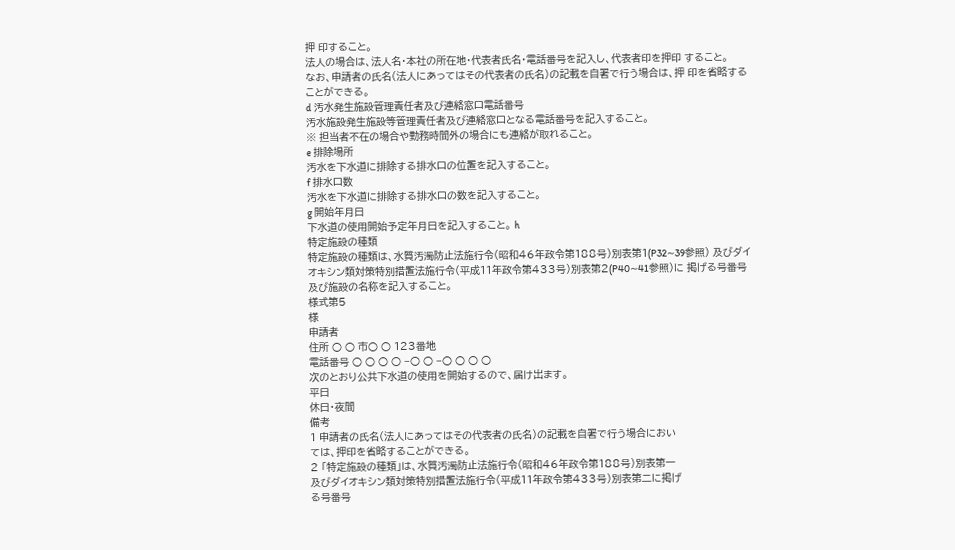押 印すること。
法人の場合は、法人名・本社の所在地・代表者氏名・電話番号を記入し、代表者印を押印 すること。
なお、申請者の氏名(法人にあってはその代表者の氏名)の記載を自署で行う場合は、押 印を省略することができる。
d 汚水発生施設管理責任者及び連絡窓口電話番号
汚水施設発生施設等管理責任者及び連絡窓口となる電話番号を記入すること。
※ 担当者不在の場合や勤務時間外の場合にも連絡が取れること。
e 排除場所
汚水を下水道に排除する排水口の位置を記入すること。
f 排水口数
汚水を下水道に排除する排水口の数を記入すること。
g 開始年月日
下水道の使用開始予定年月日を記入すること。 h
特定施設の種類
特定施設の種類は、水質汚濁防止法施行令(昭和46年政令第188号)別表第1(P32∼39参照) 及びダイオキシン類対策特別措置法施行令(平成11年政令第433号)別表第2(P40∼41参照)に 掲げる号番号及び施設の名称を記入すること。
様式第5
様
申請者
住所 ○ ○ 市○ ○ 123番地
電話番号 ○ ○ ○ ○ −○ ○ −○ ○ ○ ○
次のとおり公共下水道の使用を開始するので、届け出ます。
平日
休日・夜間
備考
1 申請者の氏名(法人にあってはその代表者の氏名)の記載を自署で行う場合におい
ては、押印を省略することができる。
2 「特定施設の種類」は、水質汚濁防止法施行令(昭和46年政令第188号)別表第一
及びダイオキシン類対策特別措置法施行令(平成11年政令第433号)別表第二に掲げ
る号番号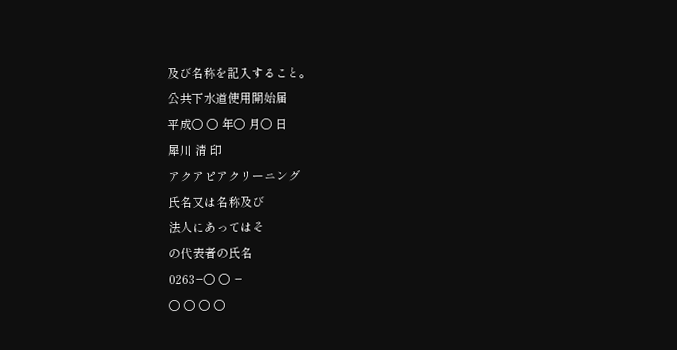及び名称を記入すること。
公共下水道使用開始届
平成○ ○ 年○ 月○ 日
犀川 清 印
アクアピアクリーニング
氏名又は名称及び
法人にあってはそ
の代表者の氏名
0263−○ ○ −
○ ○ ○ ○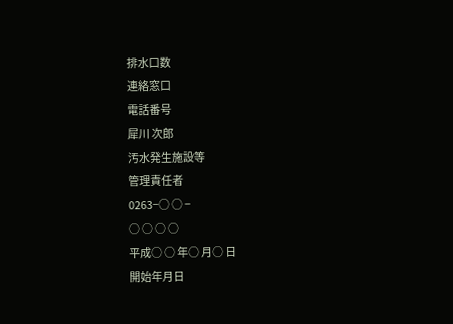排水口数
連絡窓口
電話番号
犀川 次郎
汚水発生施設等
管理責任者
0263−○ ○ −
○ ○ ○ ○
平成○ ○ 年○ 月○ 日
開始年月日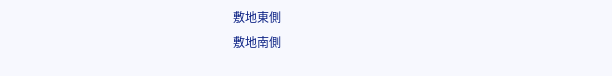敷地東側
敷地南側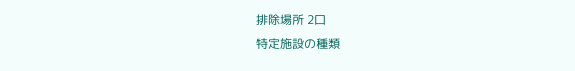排除場所 2口
特定施設の種類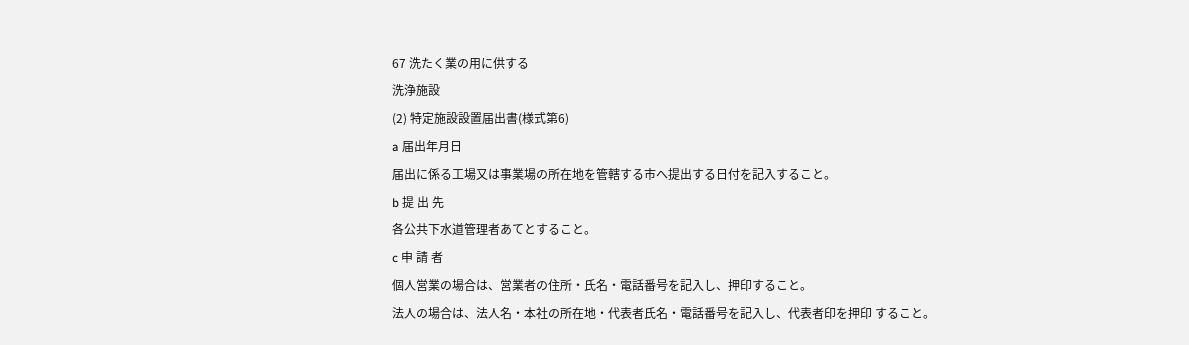67 洗たく業の用に供する
洗浄施設
(2) 特定施設設置届出書(様式第6)
a 届出年月日
届出に係る工場又は事業場の所在地を管轄する市へ提出する日付を記入すること。
b 提 出 先
各公共下水道管理者あてとすること。
c 申 請 者
個人営業の場合は、営業者の住所・氏名・電話番号を記入し、押印すること。
法人の場合は、法人名・本社の所在地・代表者氏名・電話番号を記入し、代表者印を押印 すること。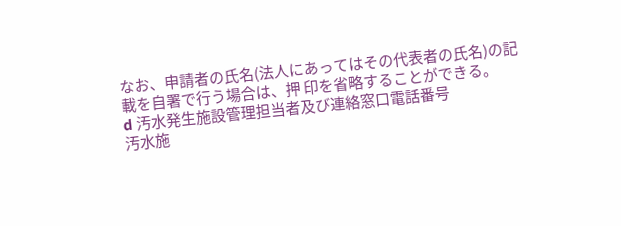なお、申請者の氏名(法人にあってはその代表者の氏名)の記載を自署で行う場合は、押 印を省略することができる。
d 汚水発生施設管理担当者及び連絡窓口電話番号
汚水施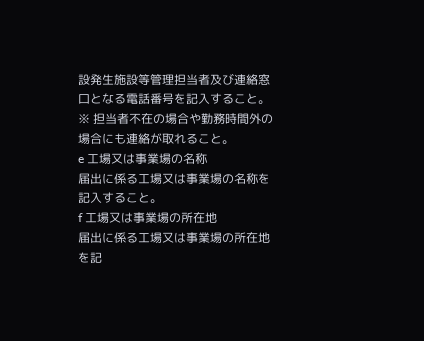設発生施設等管理担当者及び連絡窓口となる電話番号を記入すること。
※ 担当者不在の場合や勤務時間外の場合にも連絡が取れること。
e 工場又は事業場の名称
届出に係る工場又は事業場の名称を記入すること。
f 工場又は事業場の所在地
届出に係る工場又は事業場の所在地を記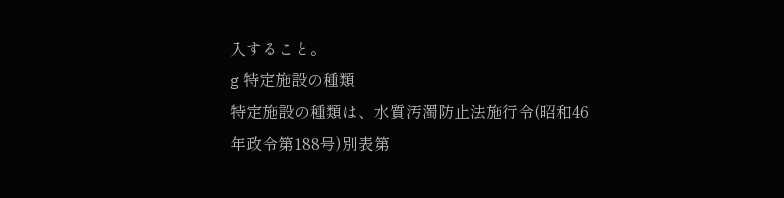入すること。
g 特定施設の種類
特定施設の種類は、水質汚濁防止法施行令(昭和46年政令第188号)別表第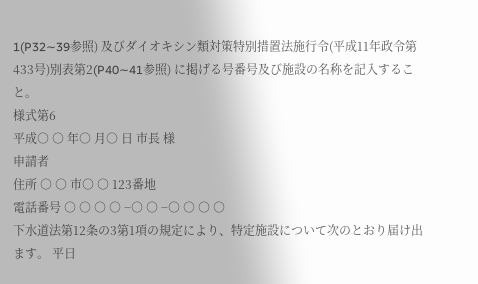1(P32∼39参照) 及びダイオキシン類対策特別措置法施行令(平成11年政令第433号)別表第2(P40∼41参照) に掲げる号番号及び施設の名称を記入すること。
様式第6
平成○ ○ 年○ 月○ 日 市長 様
申請者
住所 ○ ○ 市○ ○ 123番地
電話番号 ○ ○ ○ ○ −○ ○ −○ ○ ○ ○
下水道法第12条の3第1項の規定により、特定施設について次のとおり届け出ます。 平日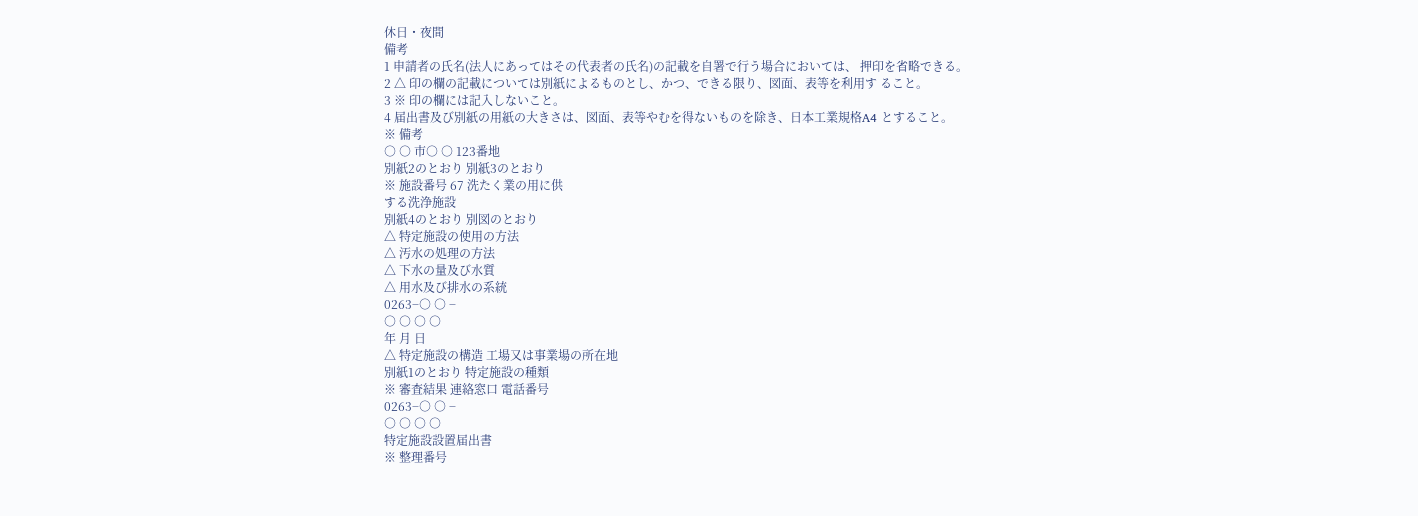休日・夜間
備考
1 申請者の氏名(法人にあってはその代表者の氏名)の記載を自署で行う場合においては、 押印を省略できる。
2 △ 印の欄の記載については別紙によるものとし、かつ、できる限り、図面、表等を利用す ること。
3 ※ 印の欄には記入しないこと。
4 届出書及び別紙の用紙の大きさは、図面、表等やむを得ないものを除き、日本工業規格A4 とすること。
※ 備考
○ ○ 市○ ○ 123番地
別紙2のとおり 別紙3のとおり
※ 施設番号 67 洗たく業の用に供
する洗浄施設
別紙4のとおり 別図のとおり
△ 特定施設の使用の方法
△ 汚水の処理の方法
△ 下水の量及び水質
△ 用水及び排水の系統
0263−○ ○ −
○ ○ ○ ○
年 月 日
△ 特定施設の構造 工場又は事業場の所在地
別紙1のとおり 特定施設の種類
※ 審査結果 連絡窓口 電話番号
0263−○ ○ −
○ ○ ○ ○
特定施設設置届出書
※ 整理番号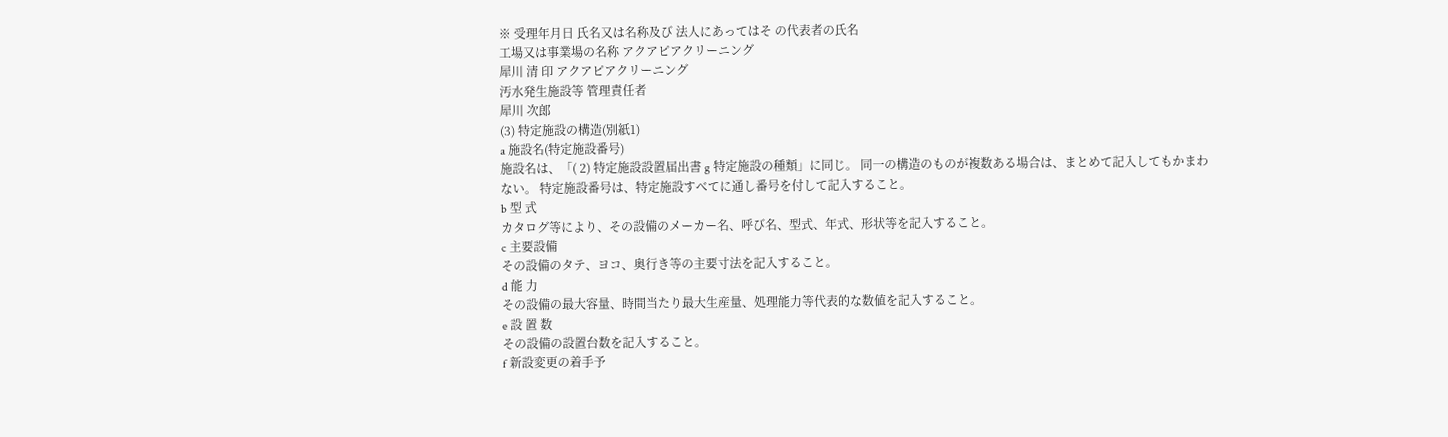※ 受理年月日 氏名又は名称及び 法人にあってはそ の代表者の氏名
工場又は事業場の名称 アクアピアクリーニング
犀川 清 印 アクアピアクリーニング
汚水発生施設等 管理責任者
犀川 次郎
(3) 特定施設の構造(別紙1)
a 施設名(特定施設番号)
施設名は、「( 2) 特定施設設置届出書 g 特定施設の種類」に同じ。 同一の構造のものが複数ある場合は、まとめて記入してもかまわない。 特定施設番号は、特定施設すべてに通し番号を付して記入すること。
b 型 式
カタログ等により、その設備のメーカー名、呼び名、型式、年式、形状等を記入すること。
c 主要設備
その設備のタテ、ヨコ、奥行き等の主要寸法を記入すること。
d 能 力
その設備の最大容量、時間当たり最大生産量、処理能力等代表的な数値を記入すること。
e 設 置 数
その設備の設置台数を記入すること。
f 新設変更の着手予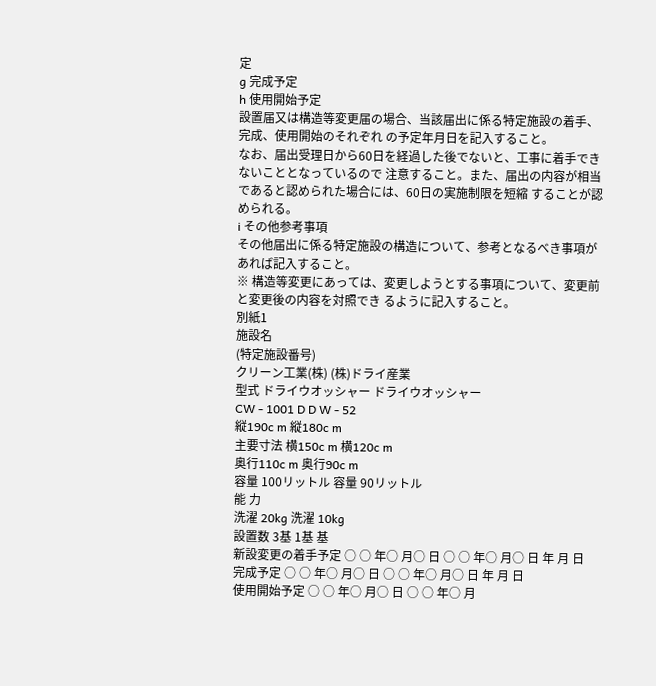定
g 完成予定
h 使用開始予定
設置届又は構造等変更届の場合、当該届出に係る特定施設の着手、完成、使用開始のそれぞれ の予定年月日を記入すること。
なお、届出受理日から60日を経過した後でないと、工事に着手できないこととなっているので 注意すること。また、届出の内容が相当であると認められた場合には、60日の実施制限を短縮 することが認められる。
i その他参考事項
その他届出に係る特定施設の構造について、参考となるべき事項があれば記入すること。
※ 構造等変更にあっては、変更しようとする事項について、変更前と変更後の内容を対照でき るように記入すること。
別紙1
施設名
(特定施設番号)
クリーン工業(株) (株)ドライ産業
型式 ドライウオッシャー ドライウオッシャー
CW - 1001 D D W - 52
縦190c m 縦180c m
主要寸法 横150c m 横120c m
奥行110c m 奥行90c m
容量 100リットル 容量 90リットル
能 力
洗濯 20kg 洗濯 10kg
設置数 3基 1基 基
新設変更の着手予定 ○ ○ 年○ 月○ 日 ○ ○ 年○ 月○ 日 年 月 日
完成予定 ○ ○ 年○ 月○ 日 ○ ○ 年○ 月○ 日 年 月 日
使用開始予定 ○ ○ 年○ 月○ 日 ○ ○ 年○ 月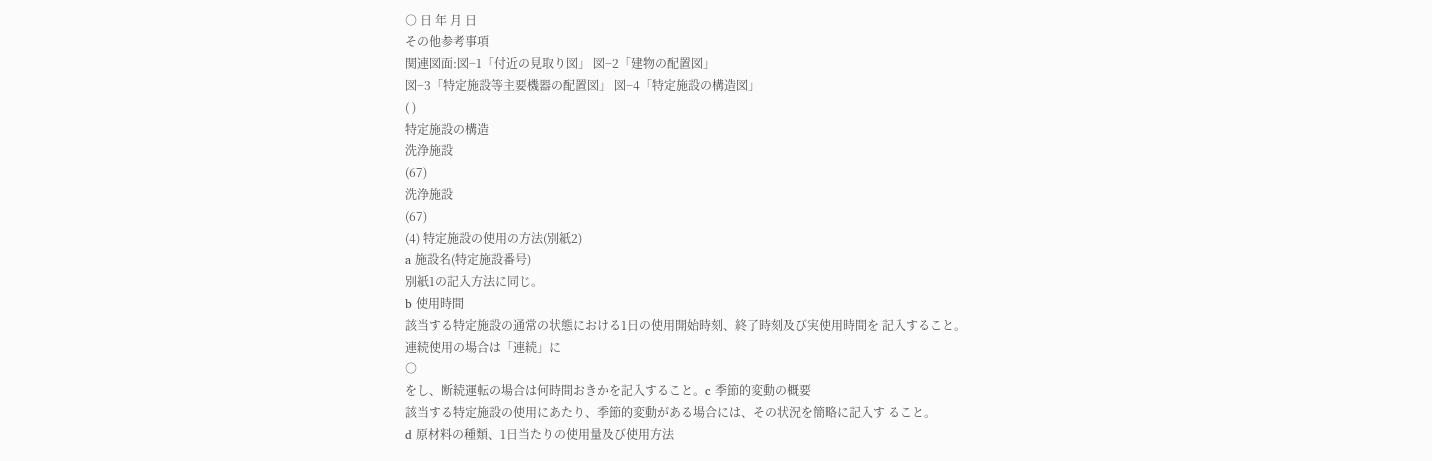○ 日 年 月 日
その他参考事項
関連図面:図−1「付近の見取り図」 図−2「建物の配置図」
図−3「特定施設等主要機器の配置図」 図−4「特定施設の構造図」
( )
特定施設の構造
洗浄施設
(67)
洗浄施設
(67)
(4) 特定施設の使用の方法(別紙2)
a 施設名(特定施設番号)
別紙1の記入方法に同じ。
b 使用時間
該当する特定施設の通常の状態における1日の使用開始時刻、終了時刻及び実使用時間を 記入すること。
連続使用の場合は「連続」に
○
をし、断続運転の場合は何時間おきかを記入すること。c 季節的変動の概要
該当する特定施設の使用にあたり、季節的変動がある場合には、その状況を簡略に記入す ること。
d 原材料の種類、1日当たりの使用量及び使用方法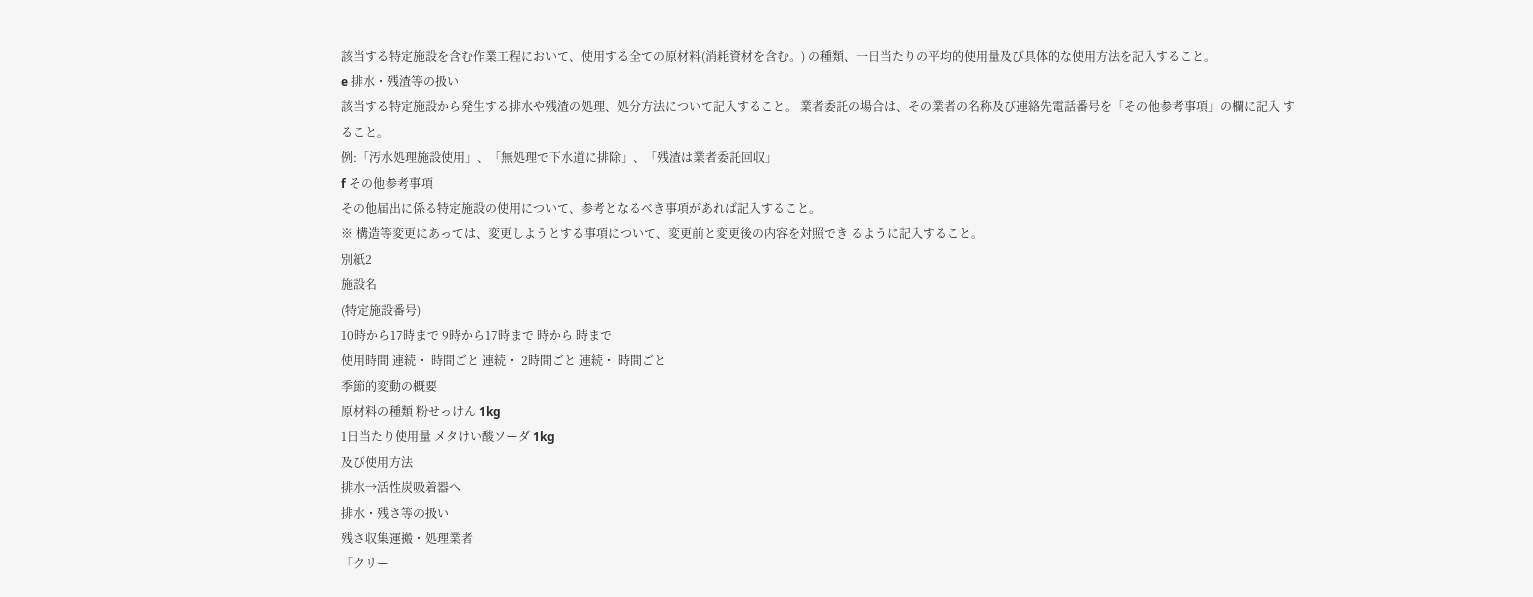該当する特定施設を含む作業工程において、使用する全ての原材料(消耗資材を含む。) の種類、一日当たりの平均的使用量及び具体的な使用方法を記入すること。
e 排水・残渣等の扱い
該当する特定施設から発生する排水や残渣の処理、処分方法について記入すること。 業者委託の場合は、その業者の名称及び連絡先電話番号を「その他参考事項」の欄に記入 すること。
例:「汚水処理施設使用」、「無処理で下水道に排除」、「残渣は業者委託回収」
f その他参考事項
その他届出に係る特定施設の使用について、参考となるべき事項があれば記入すること。
※ 構造等変更にあっては、変更しようとする事項について、変更前と変更後の内容を対照でき るように記入すること。
別紙2
施設名
(特定施設番号)
10時から17時まで 9時から17時まで 時から 時まで
使用時間 連続・ 時間ごと 連続・ 2時間ごと 連続・ 時間ごと
季節的変動の概要
原材料の種類 粉せっけん 1kg
1日当たり使用量 メタけい酸ソーダ 1kg
及び使用方法
排水→活性炭吸着器へ
排水・残さ等の扱い
残さ収集運搬・処理業者
「クリー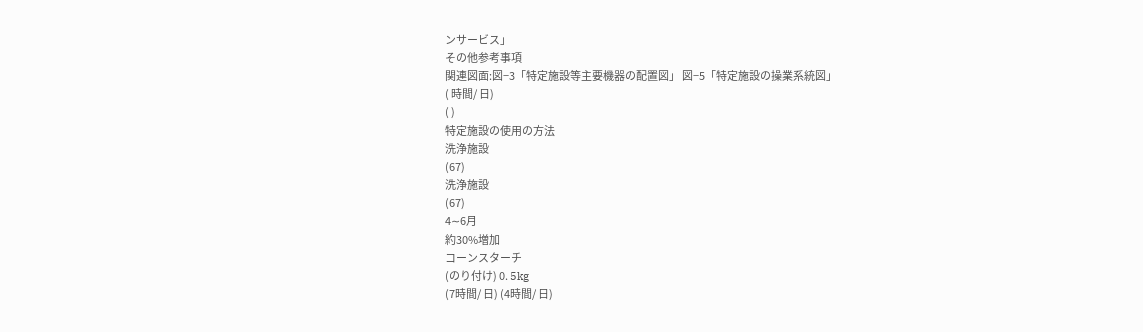ンサービス」
その他参考事項
関連図面:図−3「特定施設等主要機器の配置図」 図−5「特定施設の操業系統図」
( 時間/ 日)
( )
特定施設の使用の方法
洗浄施設
(67)
洗浄施設
(67)
4∼6月
約30%増加
コーンスターチ
(のり付け) 0. 5kg
(7時間/ 日) (4時間/ 日)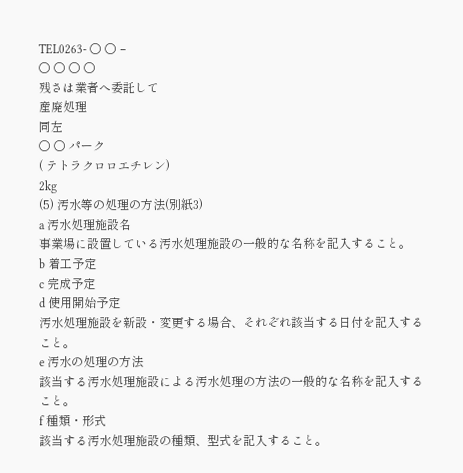TEL0263- ○ ○ −
○ ○ ○ ○
残さは業者へ委託して
産廃処理
同左
○ ○ パーク
( テトラクロロエチレン)
2kg
(5) 汚水等の処理の方法(別紙3)
a 汚水処理施設名
事業場に設置している汚水処理施設の一般的な名称を記入すること。
b 着工予定
c 完成予定
d 使用開始予定
汚水処理施設を新設・変更する場合、それぞれ該当する日付を記入すること。
e 汚水の処理の方法
該当する汚水処理施設による汚水処理の方法の一般的な名称を記入すること。
f 種類・形式
該当する汚水処理施設の種類、型式を記入すること。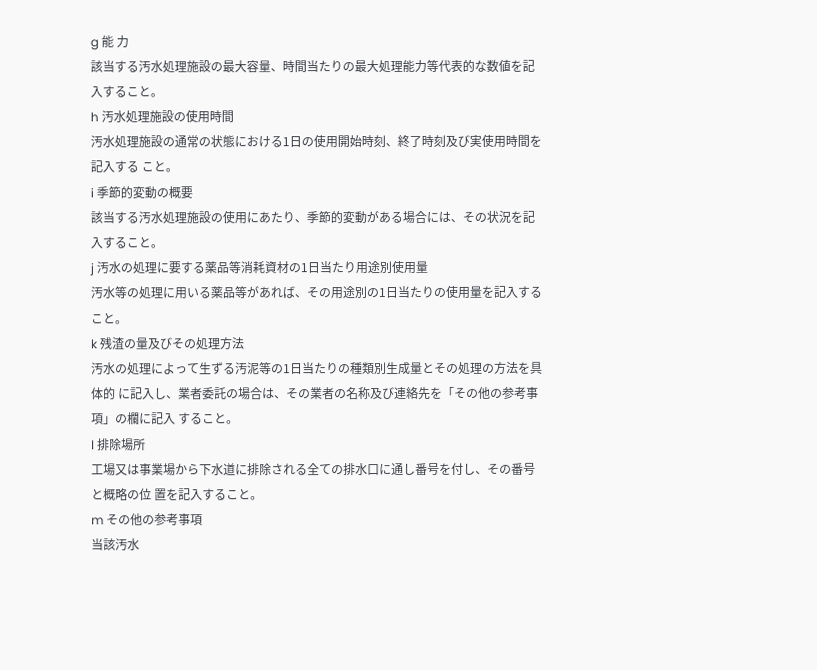g 能 力
該当する汚水処理施設の最大容量、時間当たりの最大処理能力等代表的な数値を記入すること。
h 汚水処理施設の使用時間
汚水処理施設の通常の状態における1日の使用開始時刻、終了時刻及び実使用時間を記入する こと。
i 季節的変動の概要
該当する汚水処理施設の使用にあたり、季節的変動がある場合には、その状況を記入すること。
j 汚水の処理に要する薬品等消耗資材の1日当たり用途別使用量
汚水等の処理に用いる薬品等があれば、その用途別の1日当たりの使用量を記入すること。
k 残渣の量及びその処理方法
汚水の処理によって生ずる汚泥等の1日当たりの種類別生成量とその処理の方法を具体的 に記入し、業者委託の場合は、その業者の名称及び連絡先を「その他の参考事項」の欄に記入 すること。
l 排除場所
工場又は事業場から下水道に排除される全ての排水口に通し番号を付し、その番号と概略の位 置を記入すること。
m その他の参考事項
当該汚水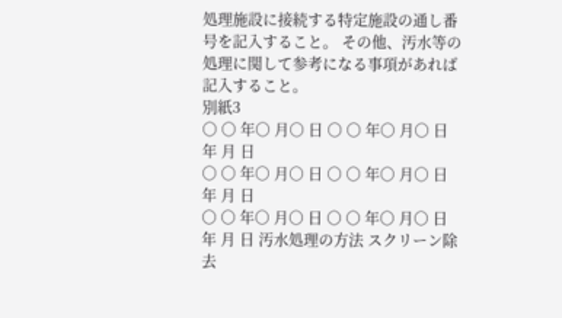処理施設に接続する特定施設の通し番号を記入すること。 その他、汚水等の処理に関して参考になる事項があれば記入すること。
別紙3
○ ○ 年○ 月○ 日 ○ ○ 年○ 月○ 日 年 月 日
○ ○ 年○ 月○ 日 ○ ○ 年○ 月○ 日 年 月 日
○ ○ 年○ 月○ 日 ○ ○ 年○ 月○ 日 年 月 日 汚水処理の方法 スクリーン除去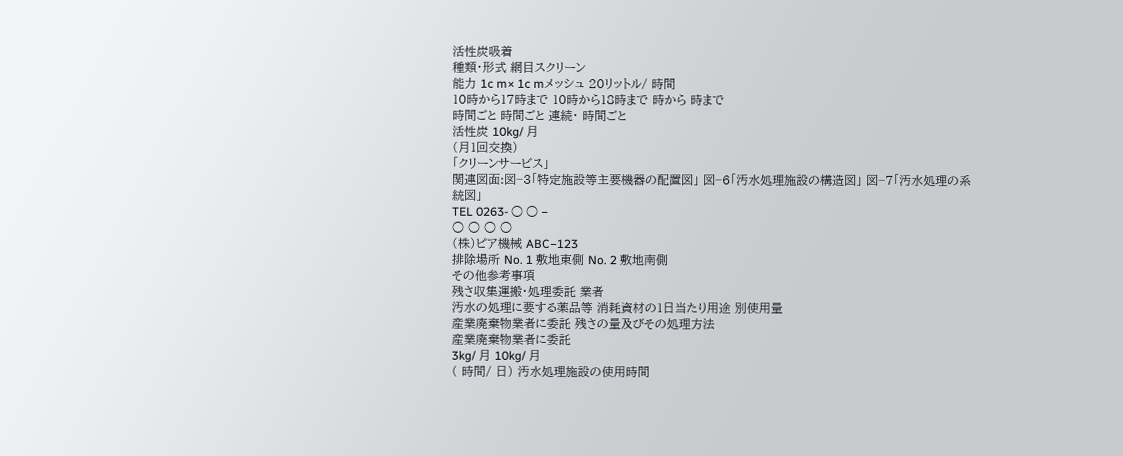活性炭吸着
種類・形式 網目スクリーン
能力 1c m× 1c mメッシュ 20リットル/ 時間
10時から17時まで 10時から18時まで 時から 時まで
時間ごと 時間ごと 連続・ 時間ごと
活性炭 10kg/ 月
(月1回交換)
「クリーンサービス」
関連図面:図−3「特定施設等主要機器の配置図」 図−6「汚水処理施設の構造図」 図−7「汚水処理の系統図」
TEL 0263- ○ ○ −
○ ○ ○ ○
(株)ピア機械 ABC−123
排除場所 No. 1 敷地東側 No. 2 敷地南側
その他参考事項
残さ収集運搬・処理委託 業者
汚水の処理に要する薬品等 消耗資材の1日当たり用途 別使用量
産業廃棄物業者に委託 残さの量及びその処理方法
産業廃棄物業者に委託
3kg/ 月 10kg/ 月
( 時間/ 日) 汚水処理施設の使用時間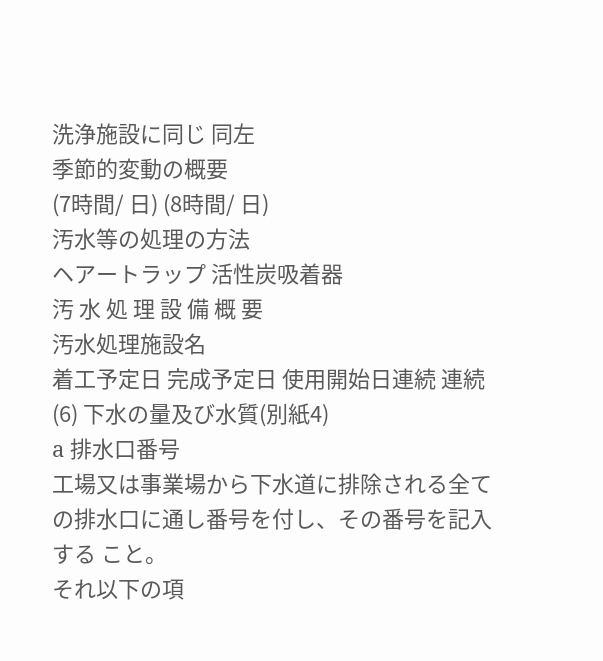洗浄施設に同じ 同左
季節的変動の概要
(7時間/ 日) (8時間/ 日)
汚水等の処理の方法
ヘアートラップ 活性炭吸着器
汚 水 処 理 設 備 概 要
汚水処理施設名
着工予定日 完成予定日 使用開始日連続 連続
(6) 下水の量及び水質(別紙4)
a 排水口番号
工場又は事業場から下水道に排除される全ての排水口に通し番号を付し、その番号を記入する こと。
それ以下の項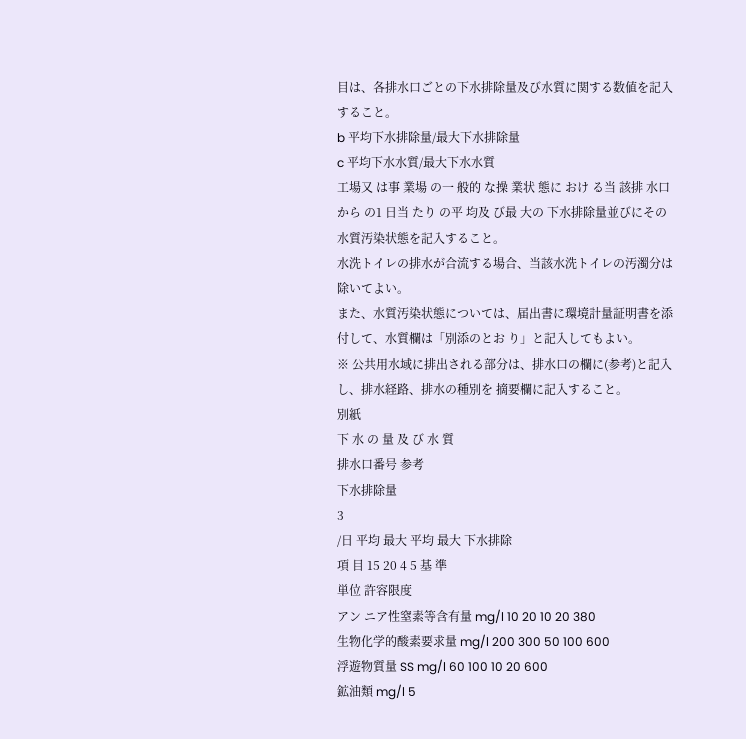目は、各排水口ごとの下水排除量及び水質に関する数値を記入すること。
b 平均下水排除量/最大下水排除量
c 平均下水水質/最大下水水質
工場又 は事 業場 の一 般的 な操 業状 態に おけ る当 該排 水口 から の1 日当 たり の平 均及 び最 大の 下水排除量並びにその水質汚染状態を記入すること。
水洗トイレの排水が合流する場合、当該水洗トイレの汚濁分は除いてよい。
また、水質汚染状態については、届出書に環境計量証明書を添付して、水質欄は「別添のとお り」と記入してもよい。
※ 公共用水域に排出される部分は、排水口の欄に(参考)と記入し、排水経路、排水の種別を 摘要欄に記入すること。
別紙
下 水 の 量 及 び 水 質
排水口番号 参考
下水排除量
3
/日 平均 最大 平均 最大 下水排除
項 目 15 20 4 5 基 準
単位 許容限度
アン ニア性窒素等含有量 mg/l 10 20 10 20 380
生物化学的酸素要求量 mg/l 200 300 50 100 600
浮遊物質量 SS mg/l 60 100 10 20 600
鉱油類 mg/l 5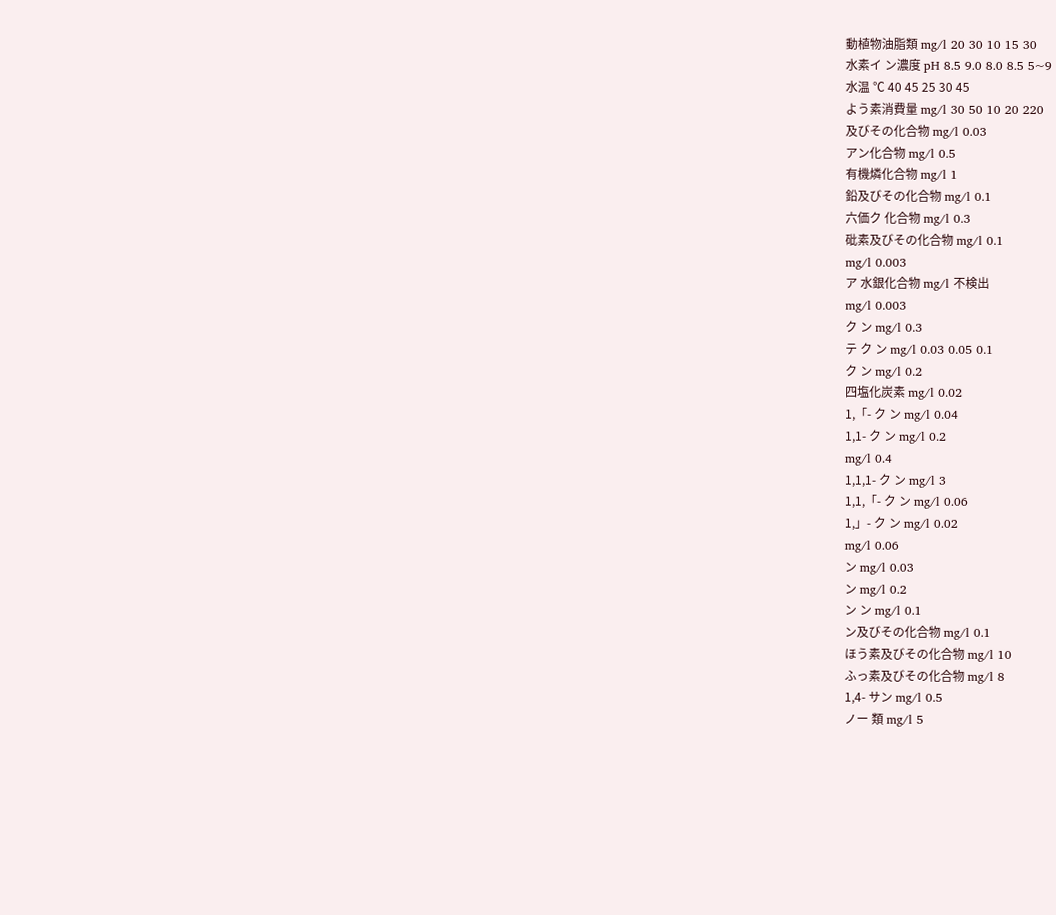動植物油脂類 mg/l 20 30 10 15 30
水素イ ン濃度 pH 8.5 9.0 8.0 8.5 5~9
水温 ℃ 40 45 25 30 45
よう素消費量 mg/l 30 50 10 20 220
及びその化合物 mg/l 0.03
アン化合物 mg/l 0.5
有機燐化合物 mg/l 1
鉛及びその化合物 mg/l 0.1
六価ク 化合物 mg/l 0.3
砒素及びその化合物 mg/l 0.1
mg/l 0.003
ア 水銀化合物 mg/l 不検出
mg/l 0.003
ク ン mg/l 0.3
テ ク ン mg/l 0.03 0.05 0.1
ク ン mg/l 0.2
四塩化炭素 mg/l 0.02
1,「- ク ン mg/l 0.04
1,1- ク ン mg/l 0.2
mg/l 0.4
1,1,1- ク ン mg/l 3
1,1,「- ク ン mg/l 0.06
1,」- ク ン mg/l 0.02
mg/l 0.06
ン mg/l 0.03
ン mg/l 0.2
ン ン mg/l 0.1
ン及びその化合物 mg/l 0.1
ほう素及びその化合物 mg/l 10
ふっ素及びその化合物 mg/l 8
1,4- サン mg/l 0.5
ノー 類 mg/l 5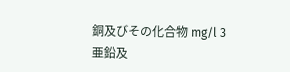銅及びその化合物 mg/l 3
亜鉛及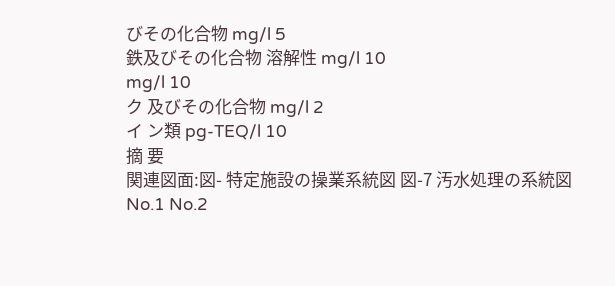びその化合物 mg/l 5
鉄及びその化合物 溶解性 mg/l 10
mg/l 10
ク 及びその化合物 mg/l 2
イ ン類 pg-TEQ/l 10
摘 要
関連図面:図- 特定施設の操業系統図 図-7 汚水処理の系統図
No.1 No.2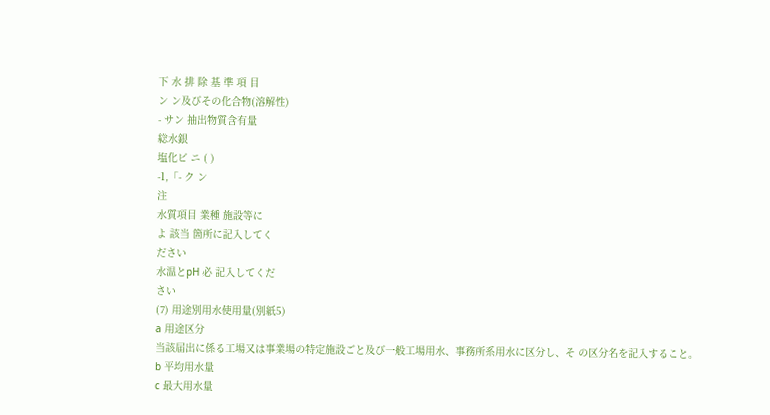下 水 排 除 基 準 項 目
ン ン及びその化合物(溶解性)
- サン 抽出物質含有量
総水銀
塩化ビ ニ ( )
-1,「- ク ン
注
水質項目 業種 施設等に
よ 該当 箇所に記入してく
ださい
水温とpH 必 記入してくだ
さい
(7) 用途別用水使用量(別紙5)
a 用途区分
当該届出に係る工場又は事業場の特定施設ごと及び一般工場用水、事務所系用水に区分し、そ の区分名を記入すること。
b 平均用水量
c 最大用水量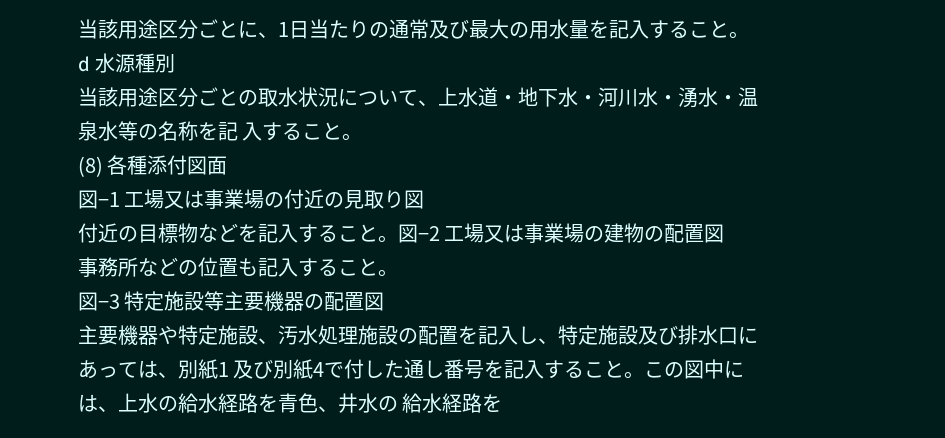当該用途区分ごとに、1日当たりの通常及び最大の用水量を記入すること。
d 水源種別
当該用途区分ごとの取水状況について、上水道・地下水・河川水・湧水・温泉水等の名称を記 入すること。
(8) 各種添付図面
図−1 工場又は事業場の付近の見取り図
付近の目標物などを記入すること。図−2 工場又は事業場の建物の配置図
事務所などの位置も記入すること。
図−3 特定施設等主要機器の配置図
主要機器や特定施設、汚水処理施設の配置を記入し、特定施設及び排水口にあっては、別紙1 及び別紙4で付した通し番号を記入すること。この図中には、上水の給水経路を青色、井水の 給水経路を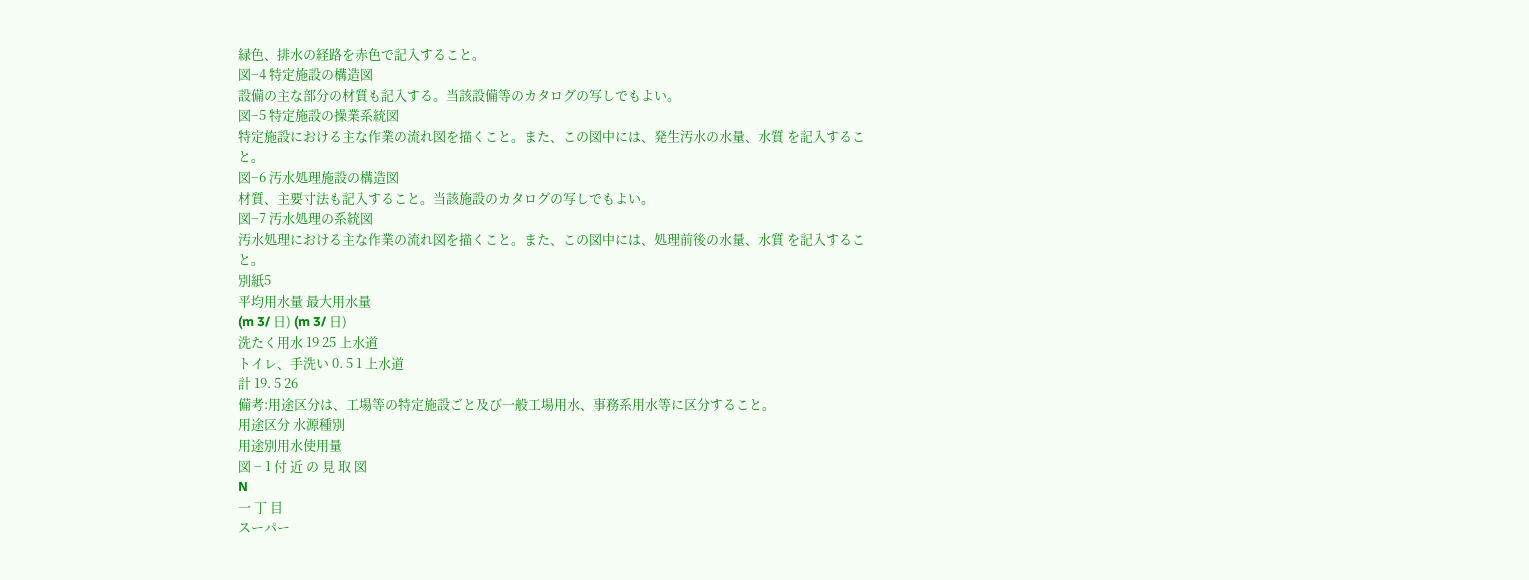緑色、排水の経路を赤色で記入すること。
図−4 特定施設の構造図
設備の主な部分の材質も記入する。当該設備等のカタログの写しでもよい。
図−5 特定施設の操業系統図
特定施設における主な作業の流れ図を描くこと。また、この図中には、発生汚水の水量、水質 を記入すること。
図−6 汚水処理施設の構造図
材質、主要寸法も記入すること。当該施設のカタログの写しでもよい。
図−7 汚水処理の系統図
汚水処理における主な作業の流れ図を描くこと。また、この図中には、処理前後の水量、水質 を記入すること。
別紙5
平均用水量 最大用水量
(m 3/ 日) (m 3/ 日)
洗たく用水 19 25 上水道
トイレ、手洗い 0. 5 1 上水道
計 19. 5 26
備考:用途区分は、工場等の特定施設ごと及び一般工場用水、事務系用水等に区分すること。
用途区分 水源種別
用途別用水使用量
図 − 1 付 近 の 見 取 図
N
一 丁 目
スーパー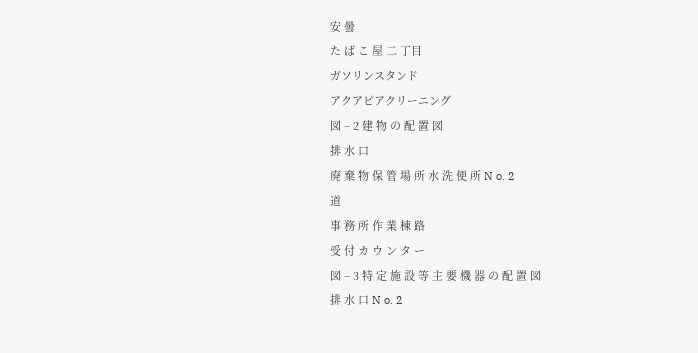安 曇
た ば こ 屋 二 丁目
ガソリンスタンド
アクアピアクリーニング
図 − 2 建 物 の 配 置 図
排 水 口
廃 棄 物 保 管 場 所 水 洗 便 所 N o. 2
道
事 務 所 作 業 棟 路
受 付 カ ウ ン タ ー
図 − 3 特 定 施 設 等 主 要 機 器 の 配 置 図
排 水 口 N o. 2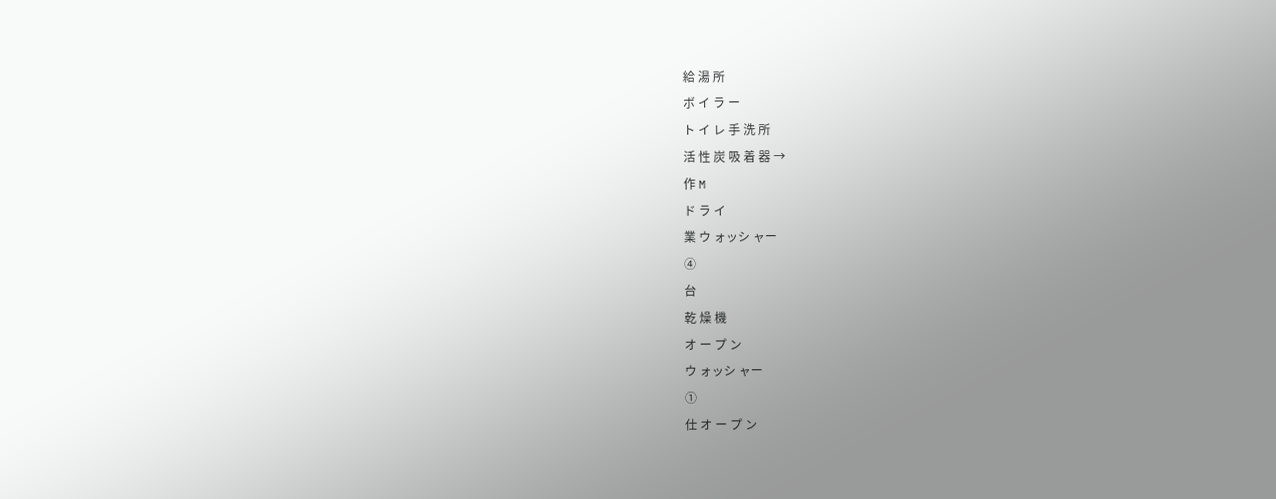給 湯 所
ボ イ ラ ー
ト イ レ 手 洗 所
活 性 炭 吸 着 器 →
作 M
ド ラ イ
業 ウ ォッシ ャー
④
台
乾 燥 機
オ ー プ ン
ウ ォッシ ャー
①
仕 オ ー プ ン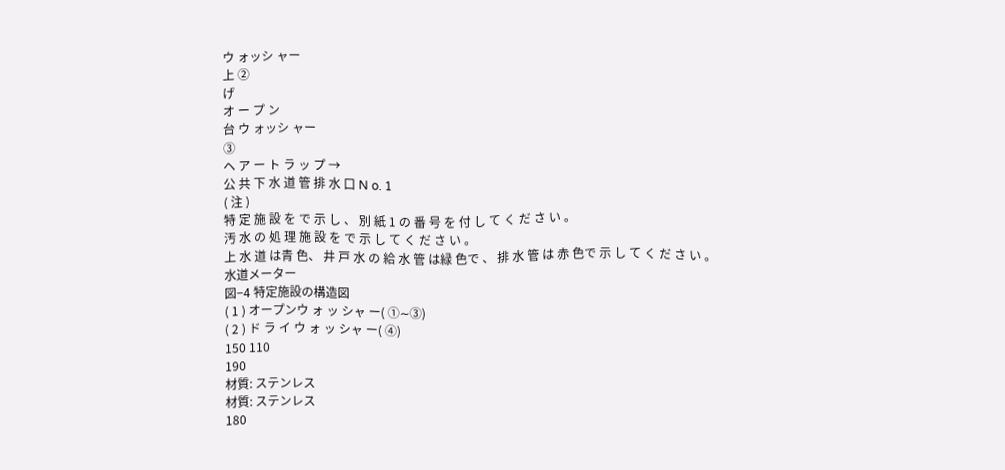ウ ォッシ ャー
上 ②
げ
オ ー プ ン
台 ウ ォッシ ャー
③
ヘ ア ー ト ラ ッ プ →
公 共 下 水 道 管 排 水 口 N o. 1
( 注 )
特 定 施 設 を で 示 し 、 別 紙 1 の 番 号 を 付 し て く だ さ い 。
汚 水 の 処 理 施 設 を で 示 し て く だ さ い 。
上 水 道 は青 色、 井 戸 水 の 給 水 管 は緑 色で 、 排 水 管 は 赤 色で 示 し て く だ さ い 。
水道メーター
図−4 特定施設の構造図
( 1 ) オープンウ ォ ッ シャ ー( ①∼③)
( 2 ) ド ラ イ ウ ォ ッ シャ ー( ④)
150 110
190
材質: ステンレス
材質: ステンレス
180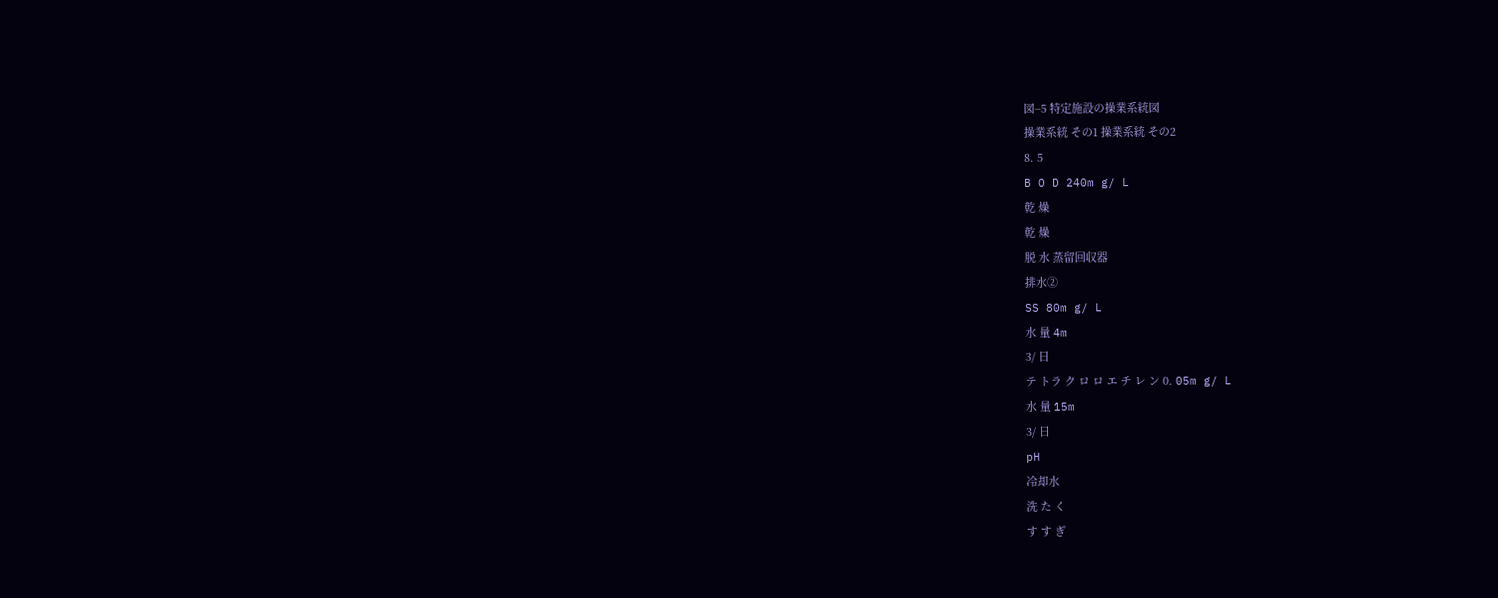図−5 特定施設の操業系統図
操業系統 その1 操業系統 その2
8. 5
B O D 240m g/ L
乾 燥
乾 燥
脱 水 蒸留回収器
排水②
SS 80m g/ L
水 量 4m
3/ 日
テ トラ ク ロ ロ エ チ レ ン 0. 05m g/ L
水 量 15m
3/ 日
pH
冷却水
洗 た く
す す ぎ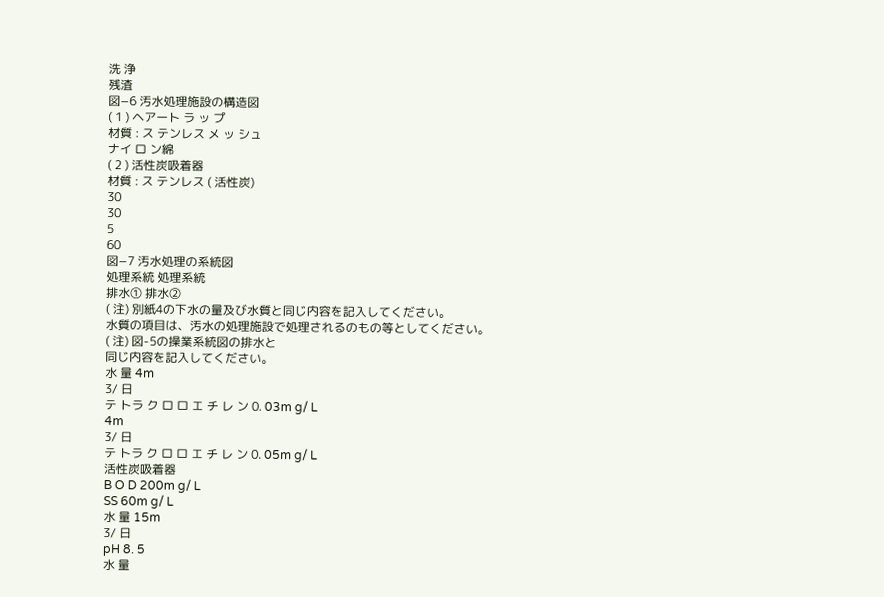洗 浄
残渣
図−6 汚水処理施設の構造図
( 1 ) ヘアート ラ ッ プ
材質 : ス テンレス メ ッ シュ
ナイ ロ ン綿
( 2 ) 活性炭吸着器
材質 : ス テンレス ( 活性炭)
30
30
5
60
図−7 汚水処理の系統図
処理系統 処理系統
排水① 排水②
( 注) 別紙4の下水の量及び水質と同じ内容を記入してください。
水質の項目は、汚水の処理施設で処理されるのもの等としてください。
( 注) 図-5の操業系統図の排水と
同じ内容を記入してください。
水 量 4m
3/ 日
テ トラ ク ロ ロ エ チ レ ン 0. 03m g/ L
4m
3/ 日
テ トラ ク ロ ロ エ チ レ ン 0. 05m g/ L
活性炭吸着器
B O D 200m g/ L
SS 60m g/ L
水 量 15m
3/ 日
pH 8. 5
水 量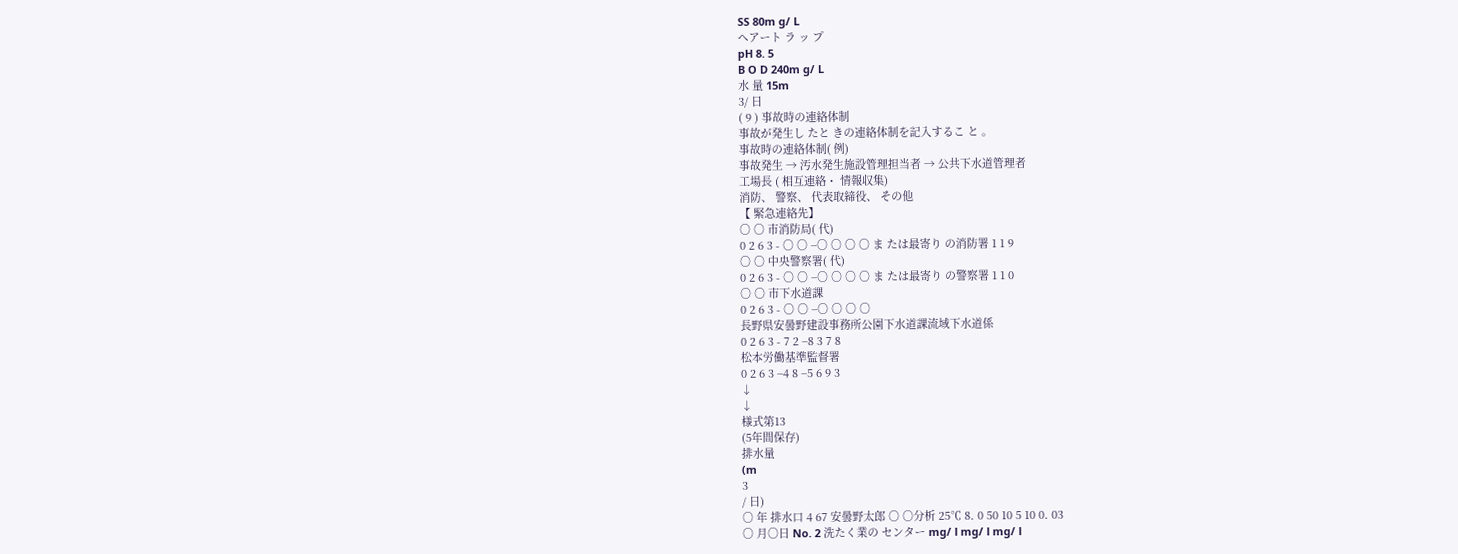SS 80m g/ L
ヘアート ラ ッ プ
pH 8. 5
B O D 240m g/ L
水 量 15m
3/ 日
( 9 ) 事故時の連絡体制
事故が発生し たと きの連絡体制を記入するこ と 。
事故時の連絡体制( 例)
事故発生 → 汚水発生施設管理担当者 → 公共下水道管理者
工場長 ( 相互連絡・ 情報収集)
消防、 警察、 代表取締役、 その他
【 緊急連絡先】
○ ○ 市消防局( 代)
0 2 6 3 - ○ ○ −○ ○ ○ ○ ま たは最寄り の消防署 1 1 9
○ ○ 中央警察署( 代)
0 2 6 3 - ○ ○ −○ ○ ○ ○ ま たは最寄り の警察署 1 1 0
○ ○ 市下水道課
0 2 6 3 - ○ ○ −○ ○ ○ ○
長野県安曇野建設事務所公園下水道課流域下水道係
0 2 6 3 - 7 2 −8 3 7 8
松本労働基準監督署
0 2 6 3 −4 8 −5 6 9 3
↓
↓
様式第13
(5年間保存)
排水量
(m
3
/ 日)
○ 年 排水口 4 67 安曇野太郎 ○ ○分析 25℃ 8. 0 50 10 5 10 0. 03
○ 月○日 No. 2 洗たく業の センター mg/ l mg/ l mg/ l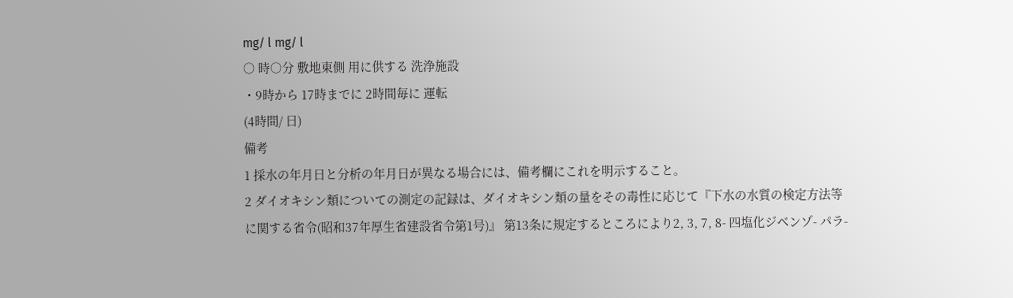mg/ l mg/ l
○ 時○分 敷地東側 用に供する 洗浄施設
・9時から 17時までに 2時間毎に 運転
(4時間/ 日)
備考
1 採水の年月日と分析の年月日が異なる場合には、備考欄にこれを明示すること。
2 ダイオキシン類についての測定の記録は、ダイオキシン類の量をその毒性に応じて『下水の水質の検定方法等に関する省令(昭和37年厚生省建設省令第1号)』 第13条に規定するところにより2, 3, 7, 8- 四塩化ジベンゾ- パラ-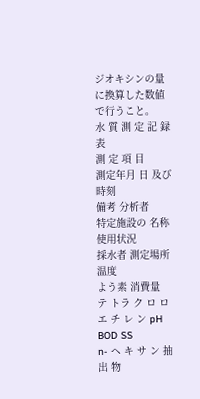ジオキシンの量に換算した数値で行うこと。
水 質 測 定 記 録 表
測 定 項 目
測定年月 日 及び時刻
備考 分析者
特定施設の 名称 使用状況
採水者 測定場所
温度
よう素 消費量
テ トラ ク ロ ロ エ チ レ ン pH BOD SS
n- ヘ キ サ ン 抽出 物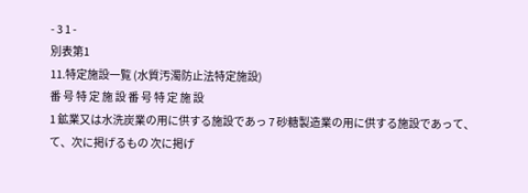- 3 1 -
別表第1
11.特定施設一覧 (水質汚濁防止法特定施設)
番 号 特 定 施 設 番 号 特 定 施 設
1 鉱業又は水洗炭業の用に供する施設であっ 7 砂糖製造業の用に供する施設であって、
て、次に掲げるもの 次に掲げ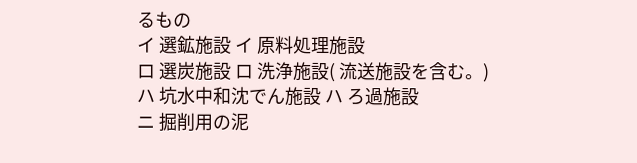るもの
イ 選鉱施設 イ 原料処理施設
ロ 選炭施設 ロ 洗浄施設( 流送施設を含む。)
ハ 坑水中和沈でん施設 ハ ろ過施設
ニ 掘削用の泥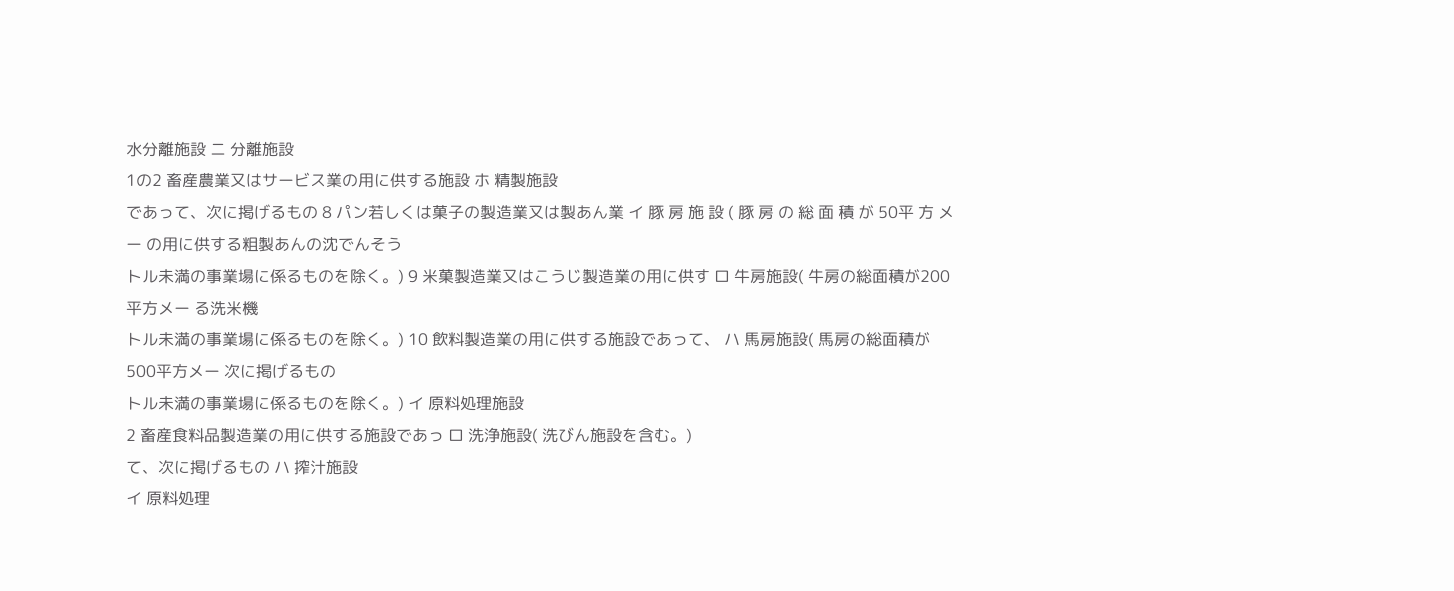水分離施設 ニ 分離施設
1の2 畜産農業又はサービス業の用に供する施設 ホ 精製施設
であって、次に掲げるもの 8 パン若しくは菓子の製造業又は製あん業 イ 豚 房 施 設 ( 豚 房 の 総 面 積 が 50平 方 メ ー の用に供する粗製あんの沈でんそう
トル未満の事業場に係るものを除く。) 9 米菓製造業又はこうじ製造業の用に供す ロ 牛房施設( 牛房の総面積が200平方メー る洗米機
トル未満の事業場に係るものを除く。) 10 飲料製造業の用に供する施設であって、 ハ 馬房施設( 馬房の総面積が500平方メー 次に掲げるもの
トル未満の事業場に係るものを除く。) イ 原料処理施設
2 畜産食料品製造業の用に供する施設であっ ロ 洗浄施設( 洗びん施設を含む。)
て、次に掲げるもの ハ 搾汁施設
イ 原料処理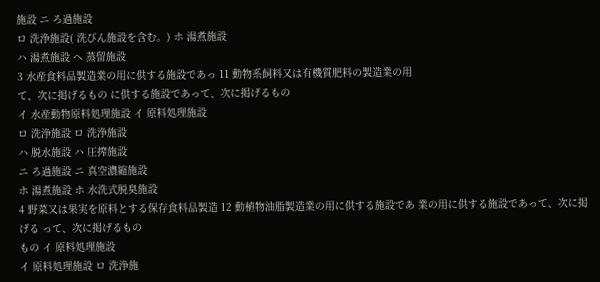施設 ニ ろ過施設
ロ 洗浄施設( 洗びん施設を含む。) ホ 湯煮施設
ハ 湯煮施設 ヘ 蒸留施設
3 水産食料品製造業の用に供する施設であっ 11 動物系飼料又は有機質肥料の製造業の用
て、次に掲げるもの に供する施設であって、次に掲げるもの
イ 水産動物原料処理施設 イ 原料処理施設
ロ 洗浄施設 ロ 洗浄施設
ハ 脱水施設 ハ 圧搾施設
ニ ろ過施設 ニ 真空濃縮施設
ホ 湯煮施設 ホ 水洗式脱臭施設
4 野菜又は果実を原料とする保存食料品製造 12 動植物油脂製造業の用に供する施設であ 業の用に供する施設であって、次に掲げる って、次に掲げるもの
もの イ 原料処理施設
イ 原料処理施設 ロ 洗浄施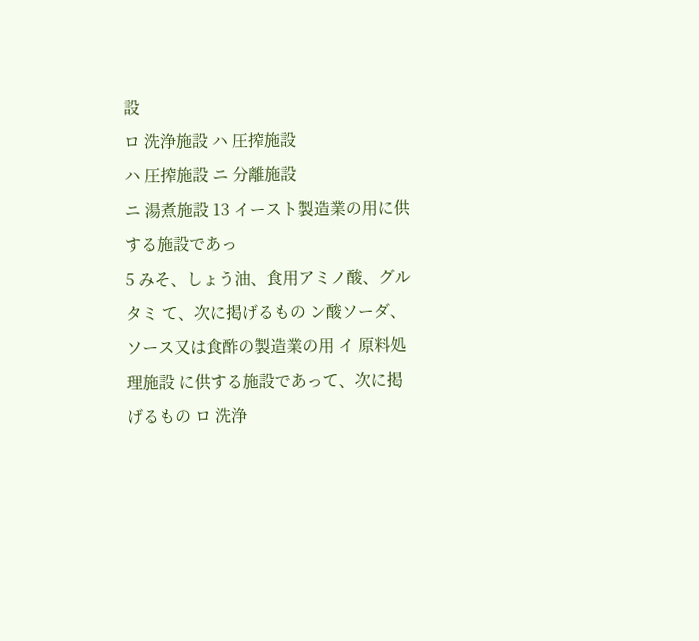設
ロ 洗浄施設 ハ 圧搾施設
ハ 圧搾施設 ニ 分離施設
ニ 湯煮施設 13 イースト製造業の用に供する施設であっ
5 みそ、しょう油、食用アミノ酸、グルタミ て、次に掲げるもの ン酸ソーダ、ソース又は食酢の製造業の用 イ 原料処理施設 に供する施設であって、次に掲げるもの ロ 洗浄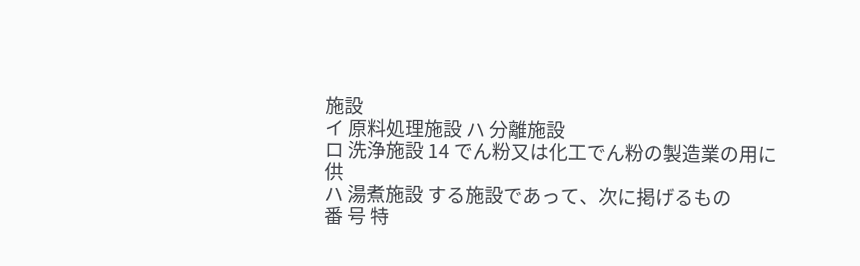施設
イ 原料処理施設 ハ 分離施設
ロ 洗浄施設 14 でん粉又は化工でん粉の製造業の用に供
ハ 湯煮施設 する施設であって、次に掲げるもの
番 号 特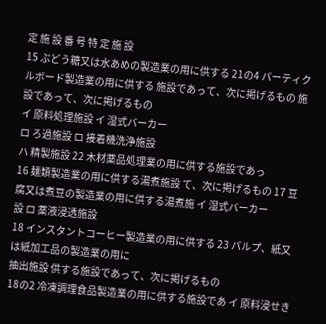定 施 設 番 号 特 定 施 設
15 ぶどう糖又は水あめの製造業の用に供する 21の4 パーティクルボード製造業の用に供する 施設であって、次に掲げるもの 施設であって、次に掲げるもの
イ 原料処理施設 イ 湿式バーカー
ロ ろ過施設 ロ 接着機洗浄施設
ハ 精製施設 22 木材薬品処理業の用に供する施設であっ
16 麺類製造業の用に供する湯煮施設 て、次に掲げるもの 17 豆腐又は煮豆の製造業の用に供する湯煮施 イ 湿式バーカー
設 ロ 薬液浸透施設
18 インスタントコーヒー製造業の用に供する 23 パルプ、紙又は紙加工品の製造業の用に
抽出施設 供する施設であって、次に掲げるもの
18の2 冷凍調理食品製造業の用に供する施設であ イ 原料浸せき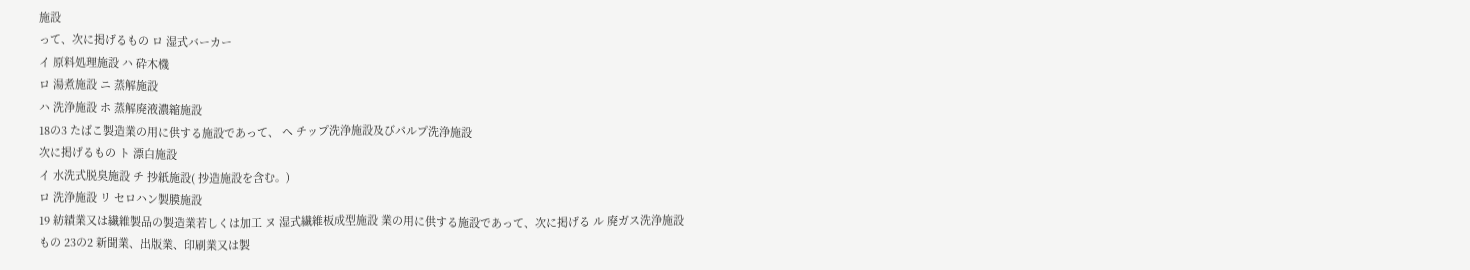施設
って、次に掲げるもの ロ 湿式バーカー
イ 原料処理施設 ハ 砕木機
ロ 湯煮施設 ニ 蒸解施設
ハ 洗浄施設 ホ 蒸解廃液濃縮施設
18の3 たばこ製造業の用に供する施設であって、 ヘ チップ洗浄施設及びパルプ洗浄施設
次に掲げるもの ト 漂白施設
イ 水洗式脱臭施設 チ 抄紙施設( 抄造施設を含む。)
ロ 洗浄施設 リ セロハン製膜施設
19 紡績業又は繊維製品の製造業若しくは加工 ヌ 湿式繊維板成型施設 業の用に供する施設であって、次に掲げる ル 廃ガス洗浄施設
もの 23の2 新聞業、出版業、印刷業又は製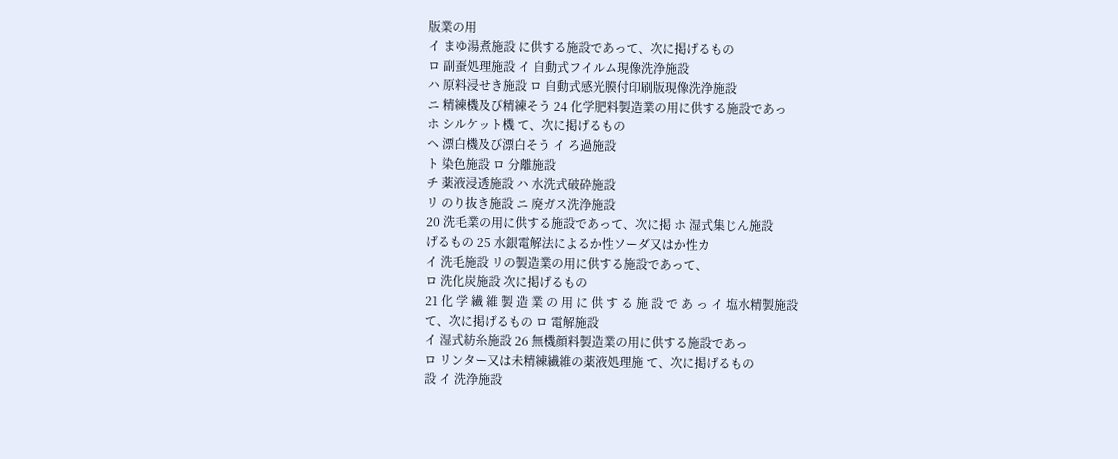版業の用
イ まゆ湯煮施設 に供する施設であって、次に掲げるもの
ロ 副蚕処理施設 イ 自動式フイルム現像洗浄施設
ハ 原料浸せき施設 ロ 自動式感光膜付印刷版現像洗浄施設
ニ 精練機及び精練そう 24 化学肥料製造業の用に供する施設であっ
ホ シルケット機 て、次に掲げるもの
ヘ 漂白機及び漂白そう イ ろ過施設
ト 染色施設 ロ 分離施設
チ 薬液浸透施設 ハ 水洗式破砕施設
リ のり抜き施設 ニ 廃ガス洗浄施設
20 洗毛業の用に供する施設であって、次に掲 ホ 湿式集じん施設
げるもの 25 水銀電解法によるか性ソーダ又はか性カ
イ 洗毛施設 リの製造業の用に供する施設であって、
ロ 洗化炭施設 次に掲げるもの
21 化 学 繊 維 製 造 業 の 用 に 供 す る 施 設 で あ っ イ 塩水精製施設
て、次に掲げるもの ロ 電解施設
イ 湿式紡糸施設 26 無機顔料製造業の用に供する施設であっ
ロ リンター又は未精練繊維の薬液処理施 て、次に掲げるもの
設 イ 洗浄施設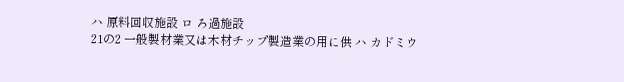ハ 原料回収施設 ロ ろ過施設
21の2 一般製材業又は木材チップ製造業の用に供 ハ カドミウ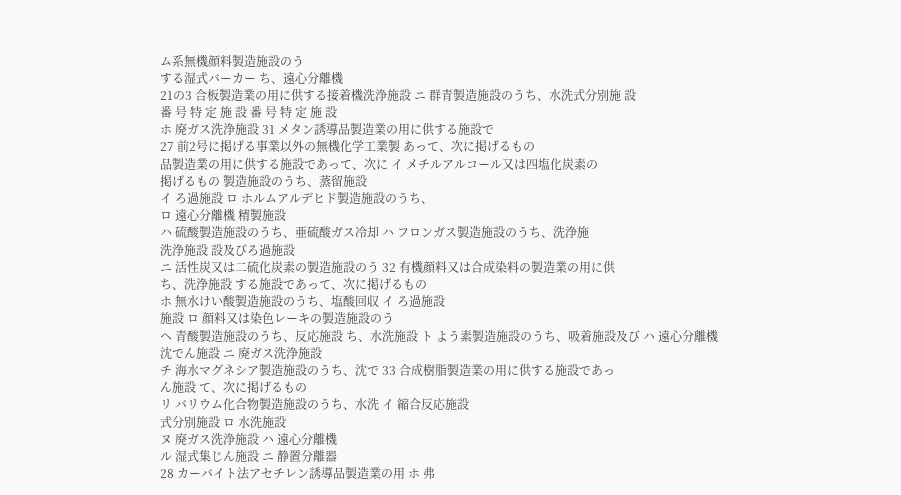ム系無機顔料製造施設のう
する湿式バーカー ち、遠心分離機
21の3 合板製造業の用に供する接着機洗浄施設 ニ 群青製造施設のうち、水洗式分別施 設
番 号 特 定 施 設 番 号 特 定 施 設
ホ 廃ガス洗浄施設 31 メタン誘導品製造業の用に供する施設で
27 前2号に掲げる事業以外の無機化学工業製 あって、次に掲げるもの
品製造業の用に供する施設であって、次に イ メチルアルコール又は四塩化炭素の
掲げるもの 製造施設のうち、蒸留施設
イ ろ過施設 ロ ホルムアルデヒド製造施設のうち、
ロ 遠心分離機 精製施設
ハ 硫酸製造施設のうち、亜硫酸ガス冷却 ハ フロンガス製造施設のうち、洗浄施
洗浄施設 設及びろ過施設
ニ 活性炭又は二硫化炭素の製造施設のう 32 有機顔料又は合成染料の製造業の用に供
ち、洗浄施設 する施設であって、次に掲げるもの
ホ 無水けい酸製造施設のうち、塩酸回収 イ ろ過施設
施設 ロ 顔料又は染色レーキの製造施設のう
ヘ 青酸製造施設のうち、反応施設 ち、水洗施設 ト よう素製造施設のうち、吸着施設及び ハ 遠心分離機
沈でん施設 ニ 廃ガス洗浄施設
チ 海水マグネシア製造施設のうち、沈で 33 合成樹脂製造業の用に供する施設であっ
ん施設 て、次に掲げるもの
リ バリウム化合物製造施設のうち、水洗 イ 縮合反応施設
式分別施設 ロ 水洗施設
ヌ 廃ガス洗浄施設 ハ 遠心分離機
ル 湿式集じん施設 ニ 静置分離器
28 カーバイト法アセチレン誘導品製造業の用 ホ 弗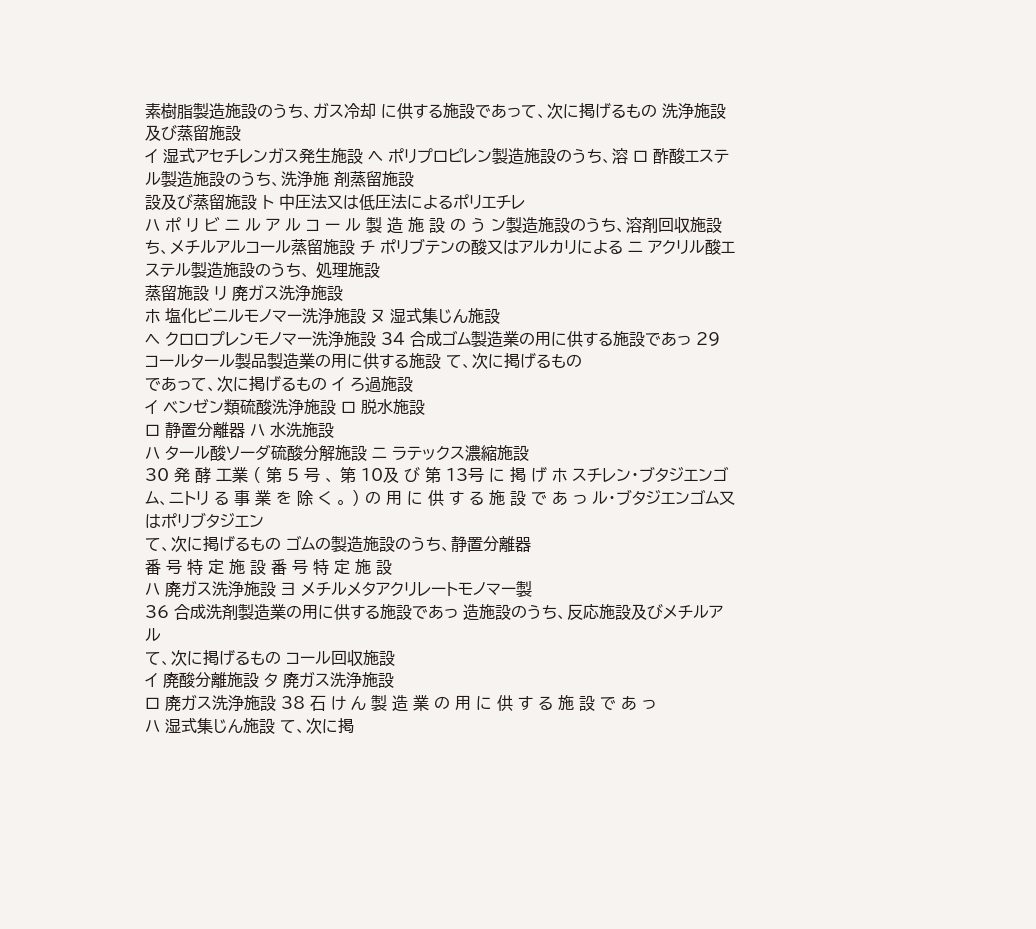素樹脂製造施設のうち、ガス冷却 に供する施設であって、次に掲げるもの 洗浄施設及び蒸留施設
イ 湿式アセチレンガス発生施設 ヘ ポリプロピレン製造施設のうち、溶 ロ 酢酸エステル製造施設のうち、洗浄施 剤蒸留施設
設及び蒸留施設 ト 中圧法又は低圧法によるポリエチレ
ハ ポ リ ビ ニ ル ア ル コ ー ル 製 造 施 設 の う ン製造施設のうち、溶剤回収施設 ち、メチルアルコール蒸留施設 チ ポリブテンの酸又はアルカリによる ニ アクリル酸エステル製造施設のうち、 処理施設
蒸留施設 リ 廃ガス洗浄施設
ホ 塩化ビニルモノマー洗浄施設 ヌ 湿式集じん施設
ヘ クロロプレンモノマー洗浄施設 34 合成ゴム製造業の用に供する施設であっ 29 コールタール製品製造業の用に供する施設 て、次に掲げるもの
であって、次に掲げるもの イ ろ過施設
イ ベンゼン類硫酸洗浄施設 ロ 脱水施設
ロ 静置分離器 ハ 水洗施設
ハ タール酸ソーダ硫酸分解施設 ニ ラテックス濃縮施設
30 発 酵 工業 ( 第 5 号 、 第 10及 び 第 13号 に 掲 げ ホ スチレン・ブタジエンゴム、ニトリ る 事 業 を 除 く 。 ) の 用 に 供 す る 施 設 で あ っ ル・ブタジエンゴム又はポリブタジエン
て、次に掲げるもの ゴムの製造施設のうち、静置分離器
番 号 特 定 施 設 番 号 特 定 施 設
ハ 廃ガス洗浄施設 ヨ メチルメタアクリレートモノマー製
36 合成洗剤製造業の用に供する施設であっ 造施設のうち、反応施設及びメチルアル
て、次に掲げるもの コール回収施設
イ 廃酸分離施設 タ 廃ガス洗浄施設
ロ 廃ガス洗浄施設 38 石 け ん 製 造 業 の 用 に 供 す る 施 設 で あ っ
ハ 湿式集じん施設 て、次に掲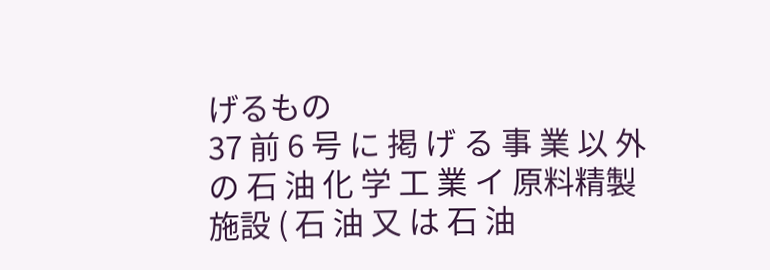げるもの
37 前 6 号 に 掲 げ る 事 業 以 外 の 石 油 化 学 工 業 イ 原料精製施設 ( 石 油 又 は 石 油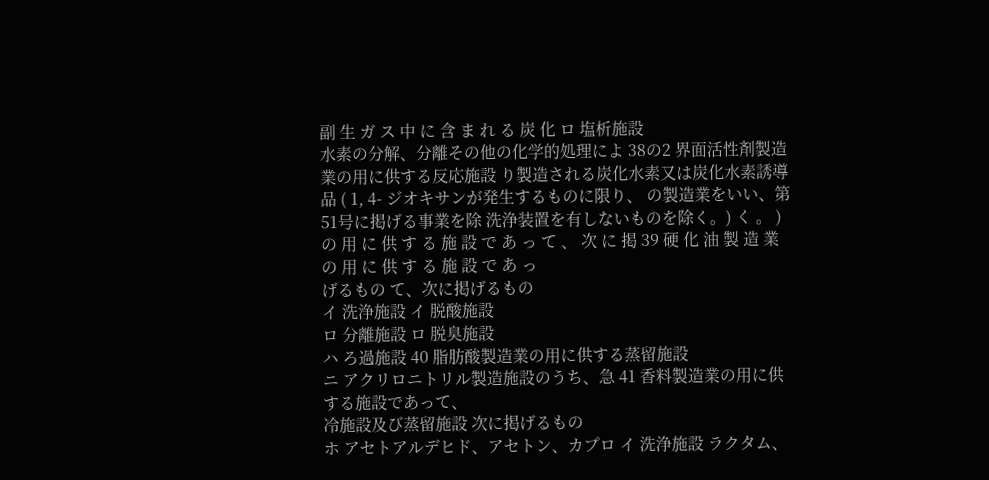副 生 ガ ス 中 に 含 ま れ る 炭 化 ロ 塩析施設
水素の分解、分離その他の化学的処理によ 38の2 界面活性剤製造業の用に供する反応施設 り製造される炭化水素又は炭化水素誘導品 ( 1, 4- ジオキサンが発生するものに限り、 の製造業をいい、第51号に掲げる事業を除 洗浄装置を有しないものを除く。) く 。 ) の 用 に 供 す る 施 設 で あ っ て 、 次 に 掲 39 硬 化 油 製 造 業 の 用 に 供 す る 施 設 で あ っ
げるもの て、次に掲げるもの
イ 洗浄施設 イ 脱酸施設
ロ 分離施設 ロ 脱臭施設
ハ ろ過施設 40 脂肪酸製造業の用に供する蒸留施設
ニ アクリロニトリル製造施設のうち、急 41 香料製造業の用に供する施設であって、
冷施設及び蒸留施設 次に掲げるもの
ホ アセトアルデヒド、アセトン、カプロ イ 洗浄施設 ラクタム、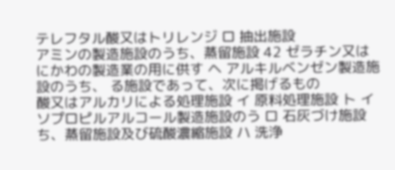テレフタル酸又はトリレンジ ロ 抽出施設
アミンの製造施設のうち、蒸留施設 42 ゼラチン又はにかわの製造業の用に供す ヘ アルキルベンゼン製造施設のうち、 る施設であって、次に掲げるもの
酸又はアルカリによる処理施設 イ 原料処理施設 ト イソプロピルアルコール製造施設のう ロ 石灰づけ施設
ち、蒸留施設及び硫酸濃縮施設 ハ 洗浄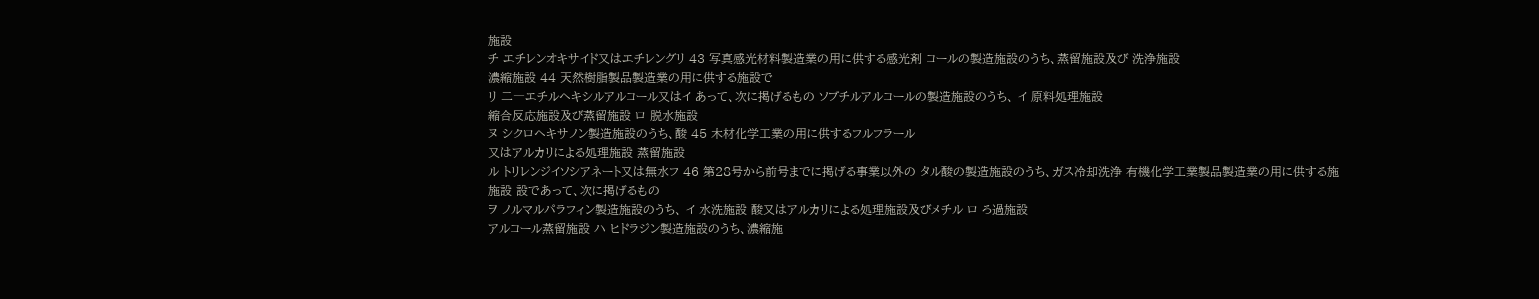施設
チ エチレンオキサイド又はエチレングリ 43 写真感光材料製造業の用に供する感光剤 コールの製造施設のうち、蒸留施設及び 洗浄施設
濃縮施設 44 天然樹脂製品製造業の用に供する施設で
リ 二―エチルヘキシルアルコール又はイ あって、次に掲げるもの ソブチルアルコールの製造施設のうち、 イ 原料処理施設
縮合反応施設及び蒸留施設 ロ 脱水施設
ヌ シクロヘキサノン製造施設のうち、酸 45 木材化学工業の用に供するフルフラール
又はアルカリによる処理施設 蒸留施設
ル トリレンジイソシアネート又は無水フ 46 第28号から前号までに掲げる事業以外の タル酸の製造施設のうち、ガス冷却洗浄 有機化学工業製品製造業の用に供する施
施設 設であって、次に掲げるもの
ヲ ノルマルパラフィン製造施設のうち、 イ 水洗施設 酸又はアルカリによる処理施設及びメチル ロ ろ過施設
アルコール蒸留施設 ハ ヒドラジン製造施設のうち、濃縮施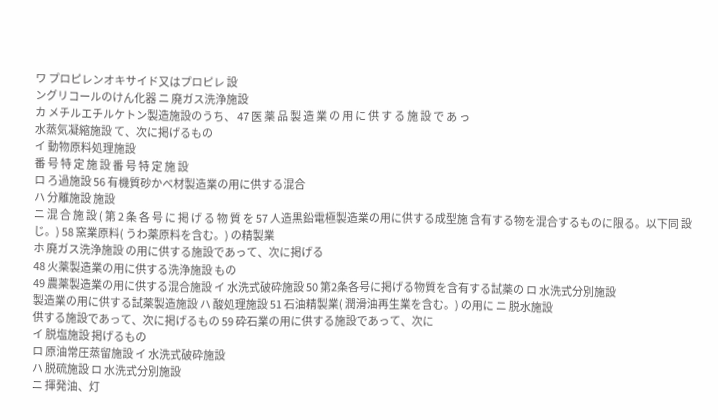ワ プロピレンオキサイド又はプロピレ 設
ングリコールのけん化器 ニ 廃ガス洗浄施設
カ メチルエチルケトン製造施設のうち、 47 医 薬 品 製 造 業 の 用 に 供 す る 施 設 で あ っ
水蒸気凝縮施設 て、次に掲げるもの
イ 動物原料処理施設
番 号 特 定 施 設 番 号 特 定 施 設
ロ ろ過施設 56 有機質砂かべ材製造業の用に供する混合
ハ 分離施設 施設
ニ 混 合 施 設 ( 第 2 条 各 号 に 掲 げ る 物 質 を 57 人造黒鉛電極製造業の用に供する成型施 含有する物を混合するものに限る。以下同 設
じ。) 58 窯業原料( うわ薬原料を含む。) の精製業
ホ 廃ガス洗浄施設 の用に供する施設であって、次に掲げる
48 火薬製造業の用に供する洗浄施設 もの
49 農薬製造業の用に供する混合施設 イ 水洗式破砕施設 50 第2条各号に掲げる物質を含有する試薬の ロ 水洗式分別施設
製造業の用に供する試薬製造施設 ハ 酸処理施設 51 石油精製業( 潤滑油再生業を含む。) の用に ニ 脱水施設
供する施設であって、次に掲げるもの 59 砕石業の用に供する施設であって、次に
イ 脱塩施設 掲げるもの
ロ 原油常圧蒸留施設 イ 水洗式破砕施設
ハ 脱硫施設 ロ 水洗式分別施設
ニ 揮発油、灯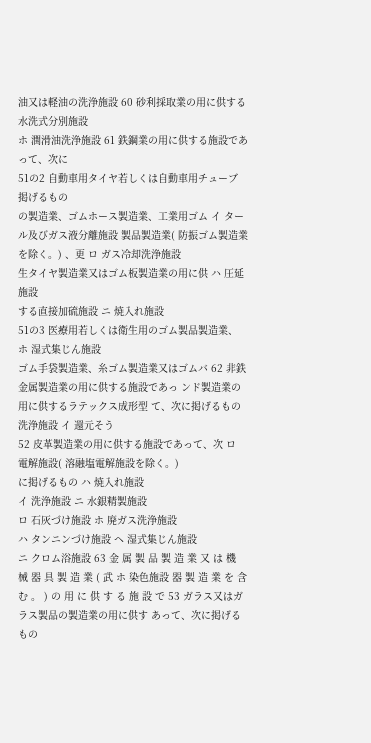油又は軽油の洗浄施設 60 砂利採取業の用に供する水洗式分別施設
ホ 潤滑油洗浄施設 61 鉄鋼業の用に供する施設であって、次に
51の2 自動車用タイヤ若しくは自動車用チューブ 掲げるもの
の製造業、ゴムホース製造業、工業用ゴム イ タール及びガス液分離施設 製品製造業( 防振ゴム製造業を除く。) 、更 ロ ガス冷却洗浄施設
生タイヤ製造業又はゴム板製造業の用に供 ハ 圧延施設
する直接加硫施設 ニ 焼入れ施設
51の3 医療用若しくは衛生用のゴム製品製造業、 ホ 湿式集じん施設
ゴム手袋製造業、糸ゴム製造業又はゴムバ 62 非鉄金属製造業の用に供する施設であっ ンド製造業の用に供するラテックス成形型 て、次に掲げるもの
洗浄施設 イ 還元そう
52 皮革製造業の用に供する施設であって、次 ロ 電解施設( 溶融塩電解施設を除く。)
に掲げるもの ハ 焼入れ施設
イ 洗浄施設 ニ 水銀精製施設
ロ 石灰づけ施設 ホ 廃ガス洗浄施設
ハ タンニンづけ施設 ヘ 湿式集じん施設
ニ クロム浴施設 63 金 属 製 品 製 造 業 又 は 機 械 器 具 製 造 業 ( 武 ホ 染色施設 器 製 造 業 を 含 む 。 ) の 用 に 供 す る 施 設 で 53 ガラス又はガラス製品の製造業の用に供す あって、次に掲げるもの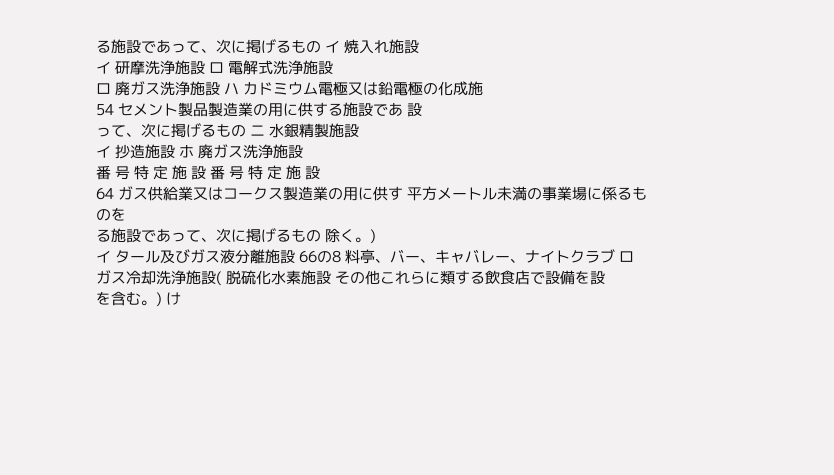る施設であって、次に掲げるもの イ 焼入れ施設
イ 研摩洗浄施設 ロ 電解式洗浄施設
ロ 廃ガス洗浄施設 ハ カドミウム電極又は鉛電極の化成施
54 セメント製品製造業の用に供する施設であ 設
って、次に掲げるもの ニ 水銀精製施設
イ 抄造施設 ホ 廃ガス洗浄施設
番 号 特 定 施 設 番 号 特 定 施 設
64 ガス供給業又はコークス製造業の用に供す 平方メートル未満の事業場に係るものを
る施設であって、次に掲げるもの 除く。)
イ タール及びガス液分離施設 66の8 料亭、バー、キャバレー、ナイトクラブ ロ ガス冷却洗浄施設( 脱硫化水素施設 その他これらに類する飲食店で設備を設
を含む。) け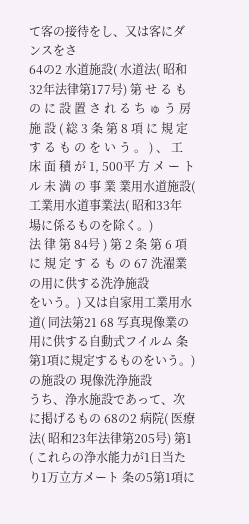て客の接待をし、又は客にダンスをさ
64の2 水道施設( 水道法( 昭和32年法律第177号) 第 せ る も の に 設 置 さ れ る ち ゅ う 房 施 設 ( 総 3 条 第 8 項 に 規 定 す る も の を い う 。 ) 、 工 床 面 積 が 1, 500平 方 メ ー ト ル 未 満 の 事 業 業用水道施設( 工業用水道事業法( 昭和33年 場に係るものを除く。)
法 律 第 84号 ) 第 2 条 第 6 項 に 規 定 す る も の 67 洗濯業の用に供する洗浄施設
をいう。) 又は自家用工業用水道( 同法第21 68 写真現像業の用に供する自動式フイルム 条第1項に規定するものをいう。) の施設の 現像洗浄施設
うち、浄水施設であって、次に掲げるもの 68の2 病院( 医療法( 昭和23年法律第205号) 第1 ( これらの浄水能力が1日当たり1万立方メート 条の5第1項に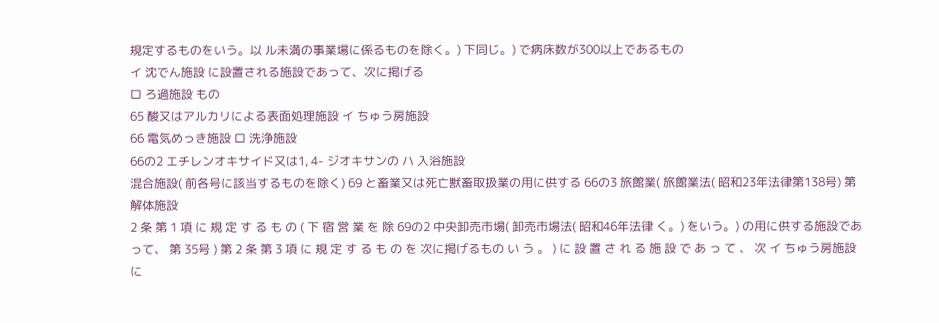規定するものをいう。以 ル未満の事業場に係るものを除く。) 下同じ。) で病床数が300以上であるもの
イ 沈でん施設 に設置される施設であって、次に掲げる
ロ ろ過施設 もの
65 酸又はアルカリによる表面処理施設 イ ちゅう房施設
66 電気めっき施設 ロ 洗浄施設
66の2 エチレンオキサイド又は1, 4- ジオキサンの ハ 入浴施設
混合施設( 前各号に該当するものを除く) 69 と畜業又は死亡獣畜取扱業の用に供する 66の3 旅館業( 旅館業法( 昭和23年法律第138号) 第 解体施設
2 条 第 1 項 に 規 定 す る も の ( 下 宿 営 業 を 除 69の2 中央卸売市場( 卸売市場法( 昭和46年法律 く。) をいう。) の用に供する施設であって、 第 35号 ) 第 2 条 第 3 項 に 規 定 す る も の を 次に掲げるもの い う 。 ) に 設 置 さ れ る 施 設 で あ っ て 、 次 イ ちゅう房施設 に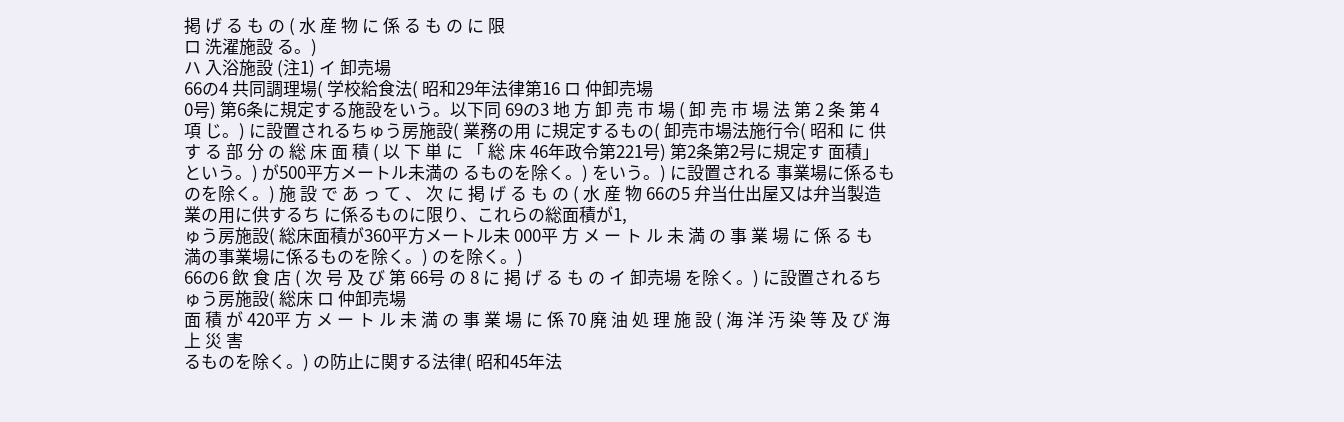掲 げ る も の ( 水 産 物 に 係 る も の に 限
ロ 洗濯施設 る。)
ハ 入浴施設 (注1) イ 卸売場
66の4 共同調理場( 学校給食法( 昭和29年法律第16 ロ 仲卸売場
0号) 第6条に規定する施設をいう。以下同 69の3 地 方 卸 売 市 場 ( 卸 売 市 場 法 第 2 条 第 4 項 じ。) に設置されるちゅう房施設( 業務の用 に規定するもの( 卸売市場法施行令( 昭和 に 供 す る 部 分 の 総 床 面 積 ( 以 下 単 に 「 総 床 46年政令第221号) 第2条第2号に規定す 面積」という。) が500平方メートル未満の るものを除く。) をいう。) に設置される 事業場に係るものを除く。) 施 設 で あ っ て 、 次 に 掲 げ る も の ( 水 産 物 66の5 弁当仕出屋又は弁当製造業の用に供するち に係るものに限り、これらの総面積が1,
ゅう房施設( 総床面積が360平方メートル未 000平 方 メ ー ト ル 未 満 の 事 業 場 に 係 る も
満の事業場に係るものを除く。) のを除く。)
66の6 飲 食 店 ( 次 号 及 び 第 66号 の 8 に 掲 げ る も の イ 卸売場 を除く。) に設置されるちゅう房施設( 総床 ロ 仲卸売場
面 積 が 420平 方 メ ー ト ル 未 満 の 事 業 場 に 係 70 廃 油 処 理 施 設 ( 海 洋 汚 染 等 及 び 海 上 災 害
るものを除く。) の防止に関する法律( 昭和45年法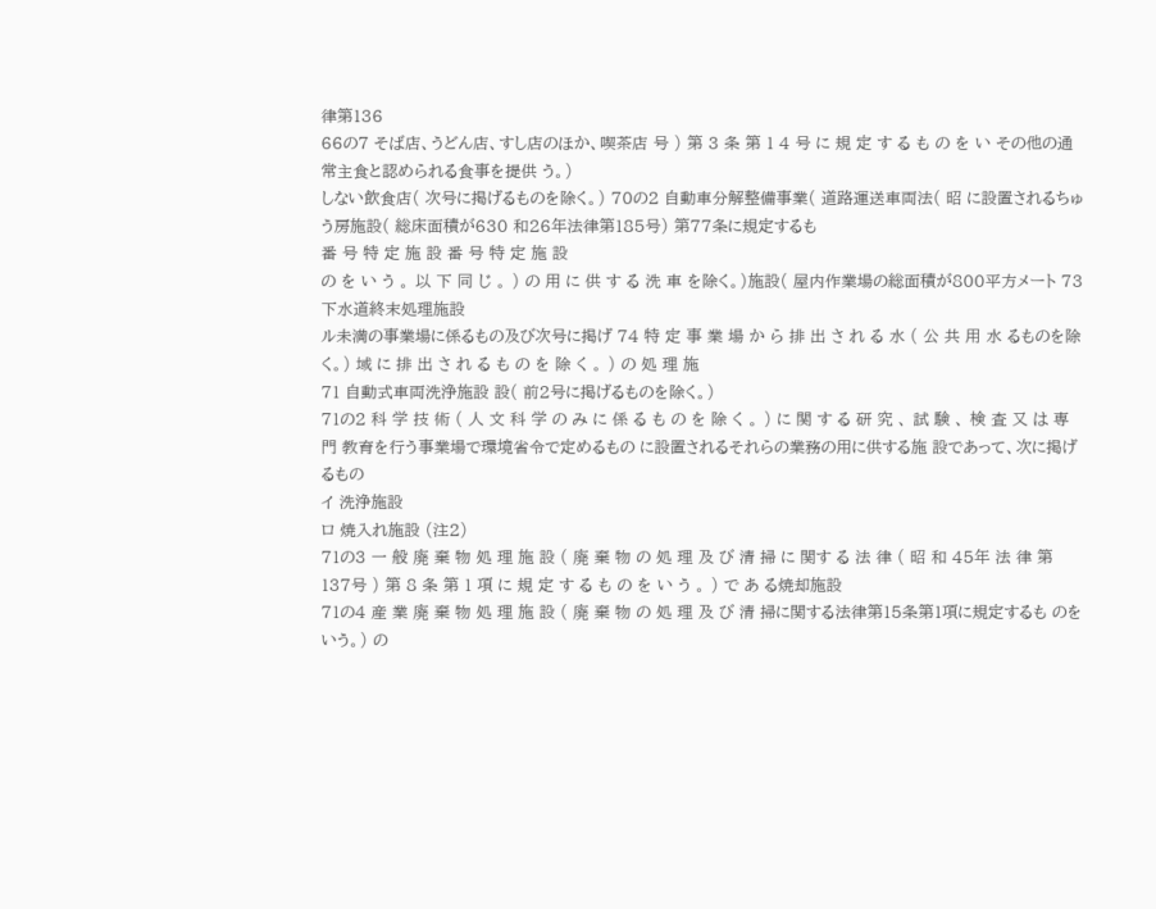律第136
66の7 そば店、うどん店、すし店のほか、喫茶店 号 ) 第 3 条 第 1 4 号 に 規 定 す る も の を い その他の通常主食と認められる食事を提供 う。)
しない飲食店( 次号に掲げるものを除く。) 70の2 自動車分解整備事業( 道路運送車両法( 昭 に設置されるちゅう房施設( 総床面積が630 和26年法律第185号) 第77条に規定するも
番 号 特 定 施 設 番 号 特 定 施 設
の を い う 。 以 下 同 じ 。 ) の 用 に 供 す る 洗 車 を除く。)施設( 屋内作業場の総面積が800平方メート 73 下水道終末処理施設
ル未満の事業場に係るもの及び次号に掲げ 74 特 定 事 業 場 か ら 排 出 さ れ る 水 ( 公 共 用 水 るものを除く。) 域 に 排 出 さ れ る も の を 除 く 。 ) の 処 理 施
71 自動式車両洗浄施設 設( 前2号に掲げるものを除く。)
71の2 科 学 技 術 ( 人 文 科 学 の み に 係 る も の を 除 く 。 ) に 関 す る 研 究 、 試 験 、 検 査 又 は 専 門 教育を行う事業場で環境省令で定めるもの に設置されるそれらの業務の用に供する施 設であって、次に掲げるもの
イ 洗浄施設
ロ 焼入れ施設 (注2)
71の3 一 般 廃 棄 物 処 理 施 設 ( 廃 棄 物 の 処 理 及 び 清 掃 に 関す る 法 律 ( 昭 和 45年 法 律 第 137号 ) 第 8 条 第 1 項 に 規 定 す る も の を い う 。 ) で あ る焼却施設
71の4 産 業 廃 棄 物 処 理 施 設 ( 廃 棄 物 の 処 理 及 び 清 掃に関する法律第15条第1項に規定するも のをいう。) の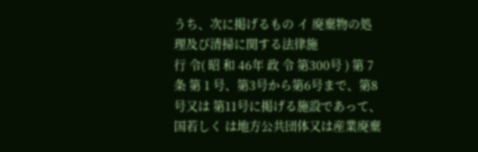うち、次に掲げるもの イ 廃棄物の処理及び清掃に関する法律施
行 令( 昭 和 46年 政 令 第300号 ) 第 7 条 第 1 号、第3号から第6号まで、第8号又は 第11号に掲げる施設であって、国若しく は地方公共団体又は産業廃棄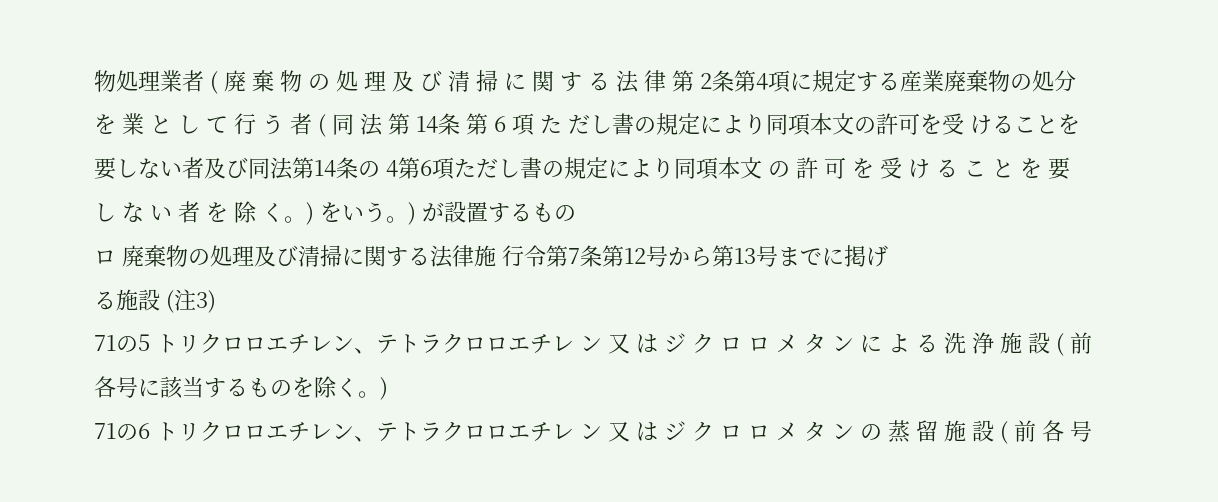物処理業者 ( 廃 棄 物 の 処 理 及 び 清 掃 に 関 す る 法 律 第 2条第4項に規定する産業廃棄物の処分 を 業 と し て 行 う 者 ( 同 法 第 14条 第 6 項 た だし書の規定により同項本文の許可を受 けることを要しない者及び同法第14条の 4第6項ただし書の規定により同項本文 の 許 可 を 受 け る こ と を 要 し な い 者 を 除 く。) をいう。) が設置するもの
ロ 廃棄物の処理及び清掃に関する法律施 行令第7条第12号から第13号までに掲げ
る施設 (注3)
71の5 トリクロロエチレン、テトラクロロエチレ ン 又 は ジ ク ロ ロ メ タ ン に よ る 洗 浄 施 設 ( 前 各号に該当するものを除く。)
71の6 トリクロロエチレン、テトラクロロエチレ ン 又 は ジ ク ロ ロ メ タ ン の 蒸 留 施 設 ( 前 各 号